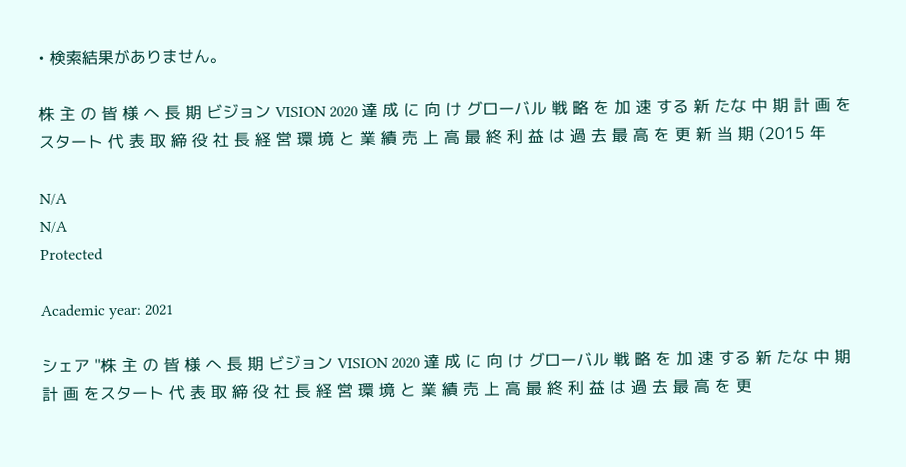• 検索結果がありません。

株 主 の 皆 様 へ 長 期 ビジョン VISION 2020 達 成 に 向 け グローバル 戦 略 を 加 速 する 新 たな 中 期 計 画 をスタート 代 表 取 締 役 社 長 経 営 環 境 と 業 績 売 上 高 最 終 利 益 は 過 去 最 高 を 更 新 当 期 (2015 年

N/A
N/A
Protected

Academic year: 2021

シェア "株 主 の 皆 様 へ 長 期 ビジョン VISION 2020 達 成 に 向 け グローバル 戦 略 を 加 速 する 新 たな 中 期 計 画 をスタート 代 表 取 締 役 社 長 経 営 環 境 と 業 績 売 上 高 最 終 利 益 は 過 去 最 高 を 更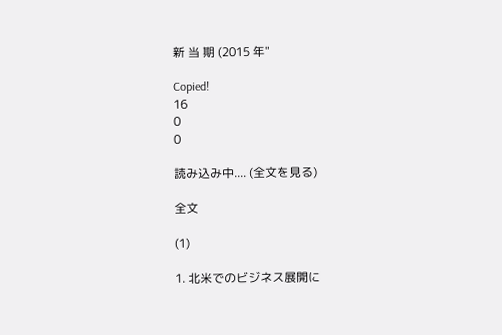新 当 期 (2015 年"

Copied!
16
0
0

読み込み中.... (全文を見る)

全文

(1)

1. 北米でのビジネス展開に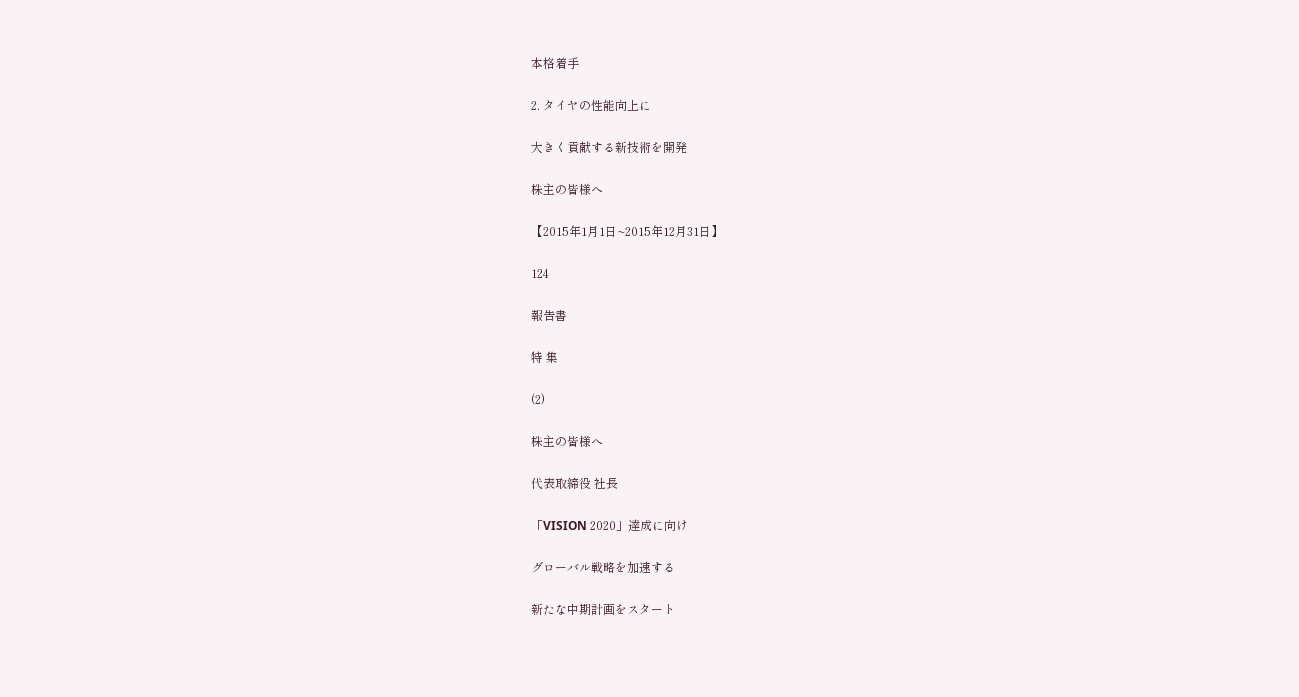本格着手

2. タイヤの性能向上に

大きく貢献する新技術を開発

株主の皆様へ

【2015年1月1日~2015年12月31日】

124

報告書

特 集

(2)

株主の皆様へ

代表取締役 社長

「VISION 2020」達成に向け

グローバル戦略を加速する

新たな中期計画をスタート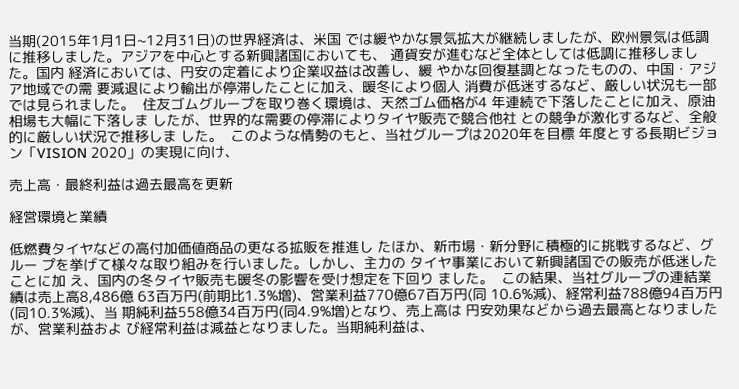当期(2015年1月1日~12月31日)の世界経済は、米国 では緩やかな景気拡大が継続しましたが、欧州景気は低調 に推移しました。アジアを中心とする新興諸国においても、 通貨安が進むなど全体としては低調に推移しました。国内 経済においては、円安の定着により企業収益は改善し、緩 やかな回復基調となったものの、中国・アジア地域での需 要減退により輸出が停滞したことに加え、暖冬により個人 消費が低迷するなど、厳しい状況も一部では見られました。  住友ゴムグループを取り巻く環境は、天然ゴム価格が4 年連続で下落したことに加え、原油相場も大幅に下落しま したが、世界的な需要の停滞によりタイヤ販売で競合他社 との競争が激化するなど、全般的に厳しい状況で推移しま した。  このような情勢のもと、当社グループは2020年を目標 年度とする長期ビジョン「VISION 2020」の実現に向け、

売上高・最終利益は過去最高を更新

経営環境と業績

低燃費タイヤなどの高付加価値商品の更なる拡販を推進し たほか、新市場・新分野に積極的に挑戦するなど、グルー プを挙げて様々な取り組みを行いました。しかし、主力の タイヤ事業において新興諸国での販売が低迷したことに加 え、国内の冬タイヤ販売も暖冬の影響を受け想定を下回り ました。  この結果、当社グループの連結業績は売上高8,486億 63百万円(前期比1.3%増)、営業利益770億67百万円(同 10.6%減)、経常利益788億94百万円(同10.3%減)、当 期純利益558億34百万円(同4.9%増)となり、売上高は 円安効果などから過去最高となりましたが、営業利益およ び経常利益は減益となりました。当期純利益は、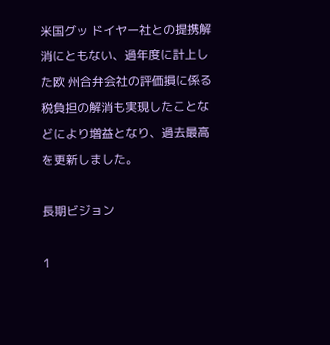米国グッ ドイヤー社との提携解消にともない、過年度に計上した欧 州合弁会社の評価損に係る税負担の解消も実現したことな どにより増益となり、過去最高を更新しました。

長期ビジョン

1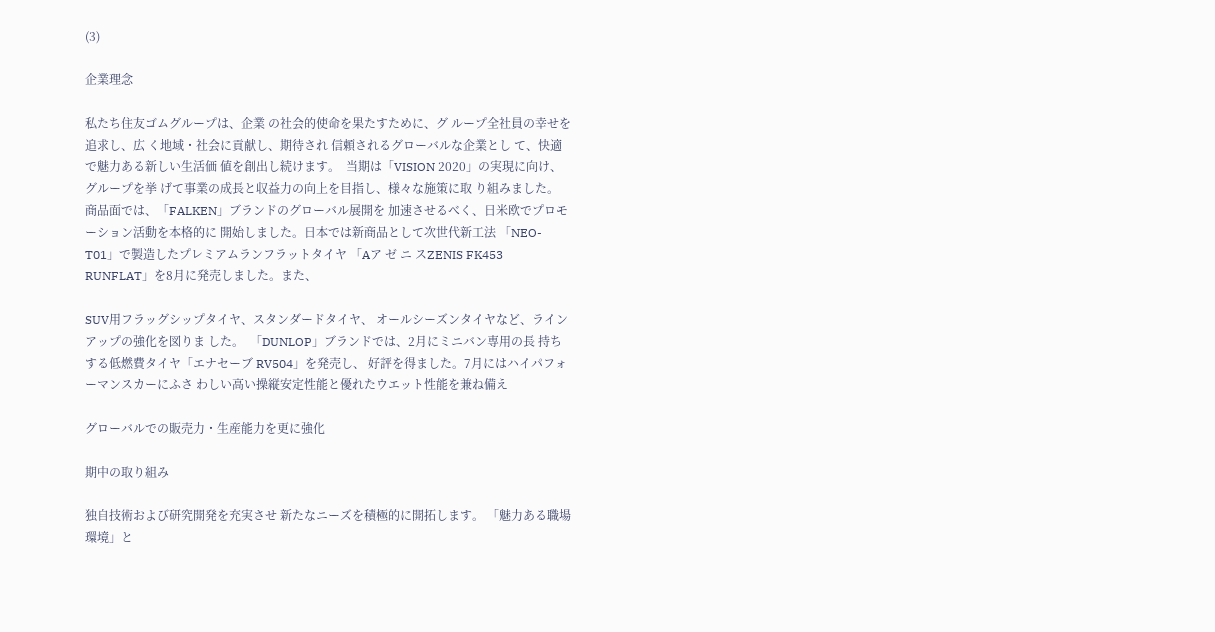(3)

企業理念

私たち住友ゴムグループは、企業 の社会的使命を果たすために、グ ループ全社員の幸せを追求し、広 く地域・社会に貢献し、期待され 信頼されるグローバルな企業とし て、快適で魅力ある新しい生活価 値を創出し続けます。  当期は「VISION 2020」の実現に向け、グループを挙 げて事業の成長と収益力の向上を目指し、様々な施策に取 り組みました。  商品面では、「FALKEN」ブランドのグローバル展開を 加速させるべく、日米欧でプロモーション活動を本格的に 開始しました。日本では新商品として次世代新工法 「NEO-T01」で製造したプレミアムランフラットタイヤ 「Aア ゼ ニ スZENIS FK453 RUNFLAT」を8月に発売しました。また、

SUV用フラッグシップタイヤ、スタンダードタイヤ、 オールシーズンタイヤなど、ラインアップの強化を図りま した。  「DUNLOP」ブランドでは、2月にミニバン専用の長 持ちする低燃費タイヤ「エナセーブ RV504」を発売し、 好評を得ました。7月にはハイパフォーマンスカーにふさ わしい高い操縦安定性能と優れたウエット性能を兼ね備え

グローバルでの販売力・生産能力を更に強化

期中の取り組み

独自技術および研究開発を充実させ 新たなニーズを積極的に開拓します。 「魅力ある職場環境」と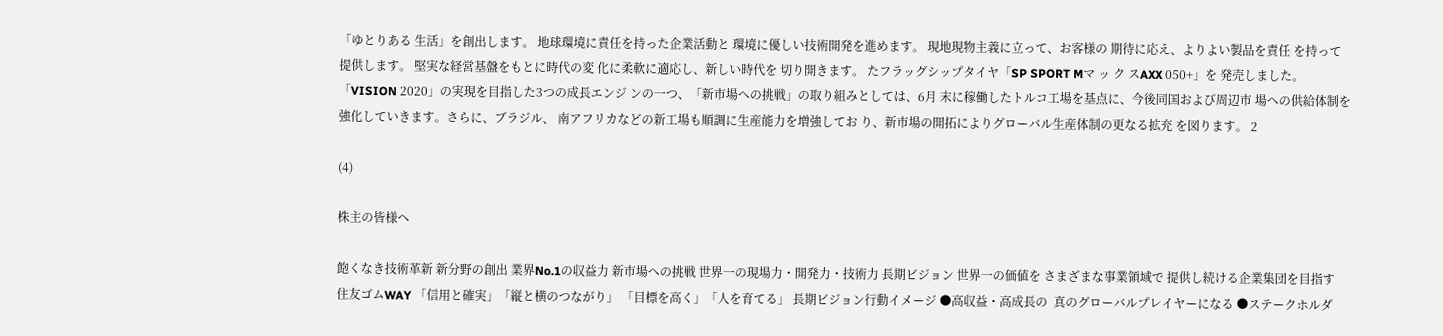「ゆとりある 生活」を創出します。 地球環境に責任を持った企業活動と 環境に優しい技術開発を進めます。 現地現物主義に立って、お客様の 期待に応え、よりよい製品を責任 を持って提供します。 堅実な経営基盤をもとに時代の変 化に柔軟に適応し、新しい時代を 切り開きます。 たフラッグシップタイヤ「SP SPORT Mマ ッ ク スAXX 050+」を 発売しました。  「VISION 2020」の実現を目指した3つの成長エンジ ンの一つ、「新市場への挑戦」の取り組みとしては、6月 末に稼働したトルコ工場を基点に、今後同国および周辺市 場への供給体制を強化していきます。さらに、ブラジル、 南アフリカなどの新工場も順調に生産能力を増強してお り、新市場の開拓によりグローバル生産体制の更なる拡充 を図ります。 2

(4)

株主の皆様へ

飽くなき技術革新 新分野の創出 業界No.1の収益力 新市場への挑戦 世界一の現場力・開発力・技術力 長期ビジョン 世界一の価値を さまざまな事業領域で 提供し続ける企業集団を目指す 住友ゴムWAY 「信用と確実」「縦と横のつながり」 「目標を高く」「人を育てる」 長期ビジョン行動イメージ ●高収益・高成長の  真のグローバルプレイヤーになる ●ステークホルダ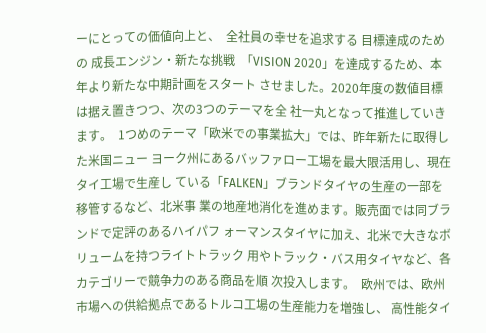ーにとっての価値向上と、  全社員の幸せを追求する 目標達成のための 成長エンジン・新たな挑戦  「VISION 2020」を達成するため、本年より新たな中期計画をスタート させました。2020年度の数値目標は据え置きつつ、次の3つのテーマを全 社一丸となって推進していきます。  1つめのテーマ「欧米での事業拡大」では、昨年新たに取得した米国ニュー ヨーク州にあるバッファロー工場を最大限活用し、現在タイ工場で生産し ている「FALKEN」ブランドタイヤの生産の一部を移管するなど、北米事 業の地産地消化を進めます。販売面では同ブランドで定評のあるハイパフ ォーマンスタイヤに加え、北米で大きなボリュームを持つライトトラック 用やトラック・バス用タイヤなど、各カテゴリーで競争力のある商品を順 次投入します。  欧州では、欧州市場への供給拠点であるトルコ工場の生産能力を増強し、 高性能タイ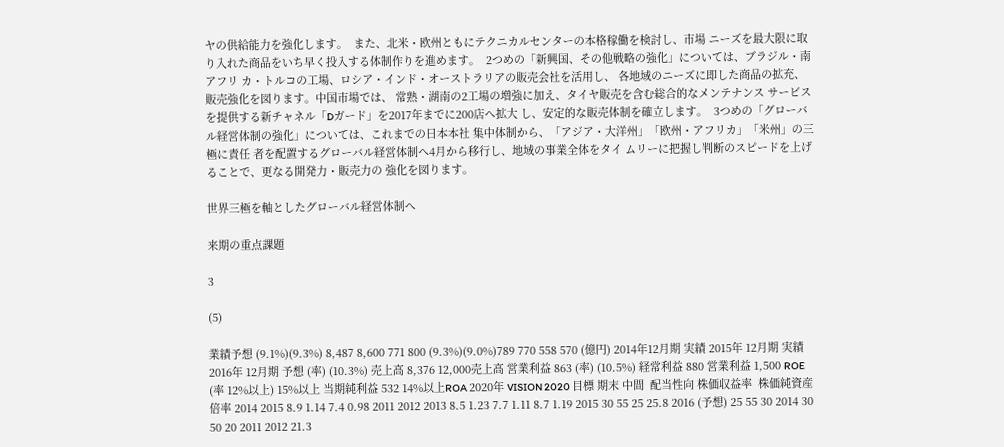ヤの供給能力を強化します。  また、北米・欧州ともにテクニカルセンターの本格稼働を検討し、市場 ニーズを最大限に取り入れた商品をいち早く投入する体制作りを進めます。  2つめの「新興国、その他戦略の強化」については、ブラジル・南アフリ カ・トルコの工場、ロシア・インド・オーストラリアの販売会社を活用し、 各地域のニーズに即した商品の拡充、販売強化を図ります。中国市場では、 常熟・湖南の2工場の増強に加え、タイヤ販売を含む総合的なメンテナンス サービスを提供する新チャネル「Dガード」を2017年までに200店へ拡大 し、安定的な販売体制を確立します。  3つめの「グローバル経営体制の強化」については、これまでの日本本社 集中体制から、「アジア・大洋州」「欧州・アフリカ」「米州」の三極に責任 者を配置するグローバル経営体制へ4月から移行し、地域の事業全体をタイ ムリーに把握し判断のスピードを上げることで、更なる開発力・販売力の 強化を図ります。

世界三極を軸としたグローバル経営体制へ

来期の重点課題

3

(5)

業績予想 (9.1%)(9.3%) 8,487 8,600 771 800 (9.3%)(9.0%)789 770 558 570 (億円) 2014年12月期 実績 2015年 12月期 実績 2016年 12月期 予想 (率) (10.3%) 売上高 8,376 12,000売上高 営業利益 863 (率) (10.5%) 経常利益 880 営業利益 1,500 ROE (率 12%以上) 15%以上 当期純利益 532 14%以上ROA 2020年 VISION 2020 目標 期末 中間  配当性向 株価収益率  株価純資産倍率 2014 2015 8.9 1.14 7.4 0.98 2011 2012 2013 8.5 1.23 7.7 1.11 8.7 1.19 2015 30 55 25 25.8 2016 (予想) 25 55 30 2014 30 50 20 2011 2012 21.3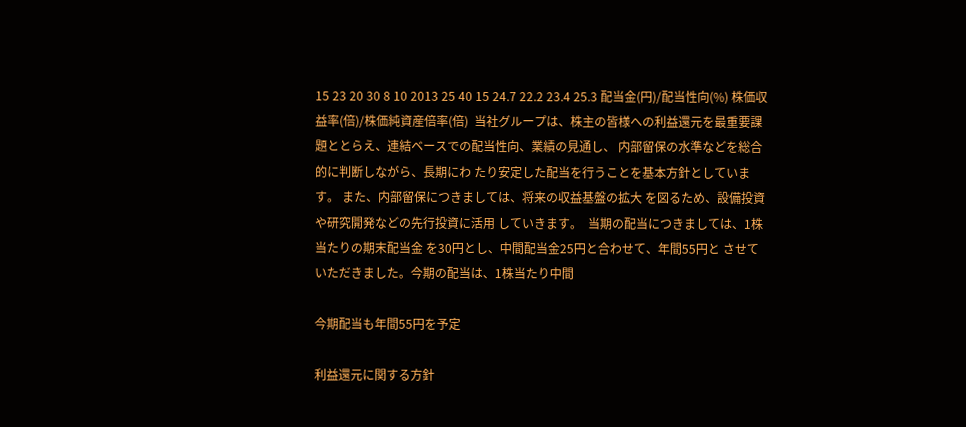15 23 20 30 8 10 2013 25 40 15 24.7 22.2 23.4 25.3 配当金(円)/配当性向(%) 株価収益率(倍)/株価純資産倍率(倍)  当社グループは、株主の皆様への利益還元を最重要課 題ととらえ、連結ベースでの配当性向、業績の見通し、 内部留保の水準などを総合的に判断しながら、長期にわ たり安定した配当を行うことを基本方針としています。 また、内部留保につきましては、将来の収益基盤の拡大 を図るため、設備投資や研究開発などの先行投資に活用 していきます。  当期の配当につきましては、1株当たりの期末配当金 を30円とし、中間配当金25円と合わせて、年間55円と させていただきました。今期の配当は、1株当たり中間

今期配当も年間55円を予定

利益還元に関する方針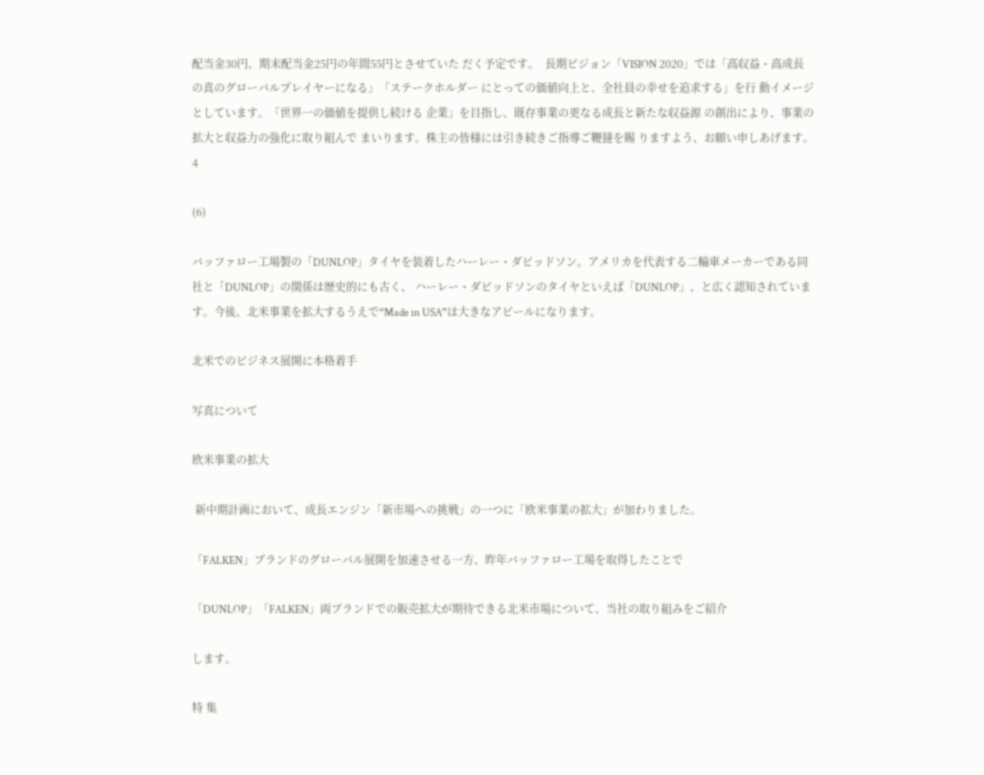配当金30円、期末配当金25円の年間55円とさせていた だく予定です。  長期ビジョン「VISION 2020」では「高収益・高成長 の真のグローバルプレイヤーになる」「ステークホルダー にとっての価値向上と、全社員の幸せを追求する」を行 動イメージとしています。「世界一の価値を提供し続ける 企業」を目指し、既存事業の更なる成長と新たな収益源 の創出により、事業の拡大と収益力の強化に取り組んで まいります。株主の皆様には引き続きご指導ご鞭撻を賜 りますよう、お願い申しあげます。 4

(6)

バッファロー工場製の「DUNLOP」タイヤを装着したハーレー・ダビッドソン。アメリカを代表する二輪車メーカーである同社と「DUNLOP」の関係は歴史的にも古く、 ハーレー・ダビッドソンのタイヤといえば「DUNLOP」、と広く認知されています。今後、北米事業を拡大するうえで“Made in USA”は大きなアピールになります。

北米でのビジネス展開に本格着手

写真について

欧米事業の拡大

 新中期計画において、成長エンジン「新市場への挑戦」の一つに「欧米事業の拡大」が加わりました。

「FALKEN」ブランドのグローバル展開を加速させる一方、昨年バッファロー工場を取得したことで

「DUNLOP」「FALKEN」両ブランドでの販売拡大が期待できる北米市場について、当社の取り組みをご紹介

します。

特 集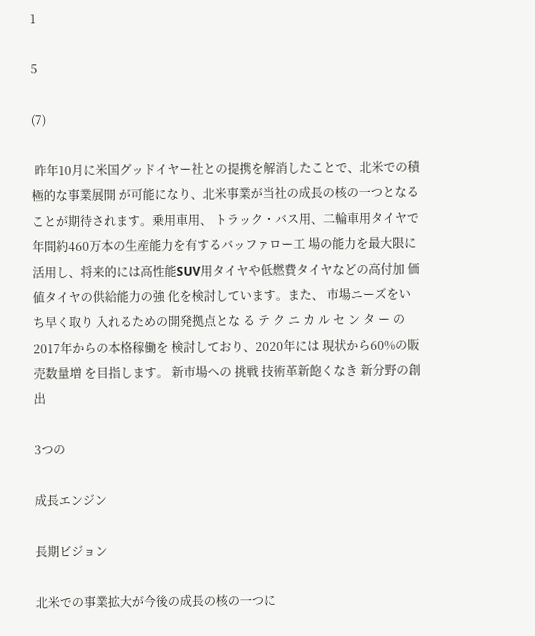1

5

(7)

 昨年10月に米国グッドイヤー社との提携を解消したことで、北米での積極的な事業展開 が可能になり、北米事業が当社の成長の核の一つとなることが期待されます。乗用車用、 トラック・バス用、二輪車用タイヤで年間約460万本の生産能力を有するバッファロー工 場の能力を最大限に活用し、将来的には高性能SUV用タイヤや低燃費タイヤなどの高付加 価値タイヤの供給能力の強 化を検討しています。また、 市場ニーズをいち早く取り 入れるための開発拠点とな る テ ク ニ カ ル セ ン タ ー の 2017年からの本格稼働を 検討しており、2020年には 現状から60%の販売数量増 を目指します。 新市場への 挑戦 技術革新飽くなき 新分野の創出

3つの

成長エンジン

長期ビジョン

北米での事業拡大が今後の成長の核の一つに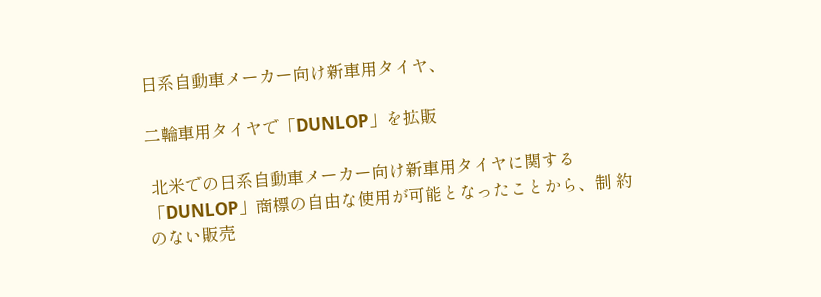日系自動車メーカー向け新車用タイヤ、

二輪車用タイヤで「DUNLOP」を拡販

 北米での日系自動車メーカー向け新車用タイヤに関する 「DUNLOP」商標の自由な使用が可能となったことから、制 約のない販売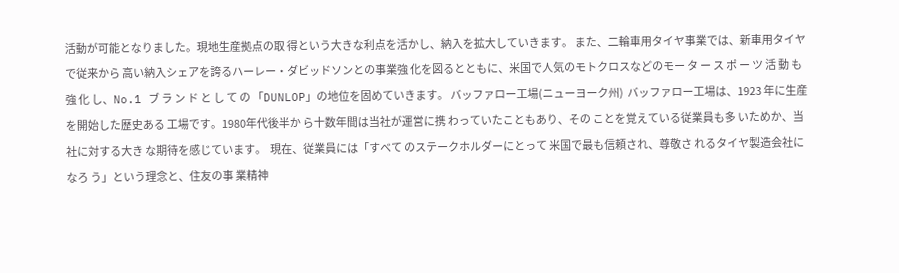活動が可能となりました。現地生産拠点の取 得という大きな利点を活かし、納入を拡大していきます。 また、二輪車用タイヤ事業では、新車用タイヤで従来から 高い納入シェアを誇るハーレー・ダビッドソンとの事業強 化を図るとともに、米国で人気のモトクロスなどのモー タ ー ス ポ ー ツ 活 動 も 強 化 し、No.1 ブ ラ ン ド と し て の 「DUNLOP」の地位を固めていきます。 バッファロー工場(ニューヨーク州)  バッファロー工場は、1923 年に生産を開始した歴史ある 工場です。1980年代後半か ら十数年間は当社が運営に携 わっていたこともあり、その ことを覚えている従業員も多 いためか、当社に対する大き な期待を感じています。  現在、従業員には「すべて のステークホルダーにとって 米国で最も信頼され、尊敬さ れるタイヤ製造会社になろ う」という理念と、住友の事 業精神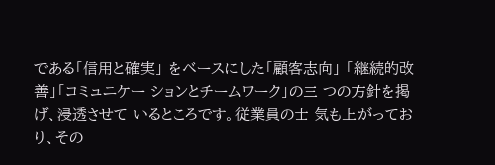である「信用と確実」 をベースにした「顧客志向」 「継続的改善」「コミュニケー ションとチームワーク」の三 つの方針を掲げ、浸透させて いるところです。従業員の士 気も上がっており、その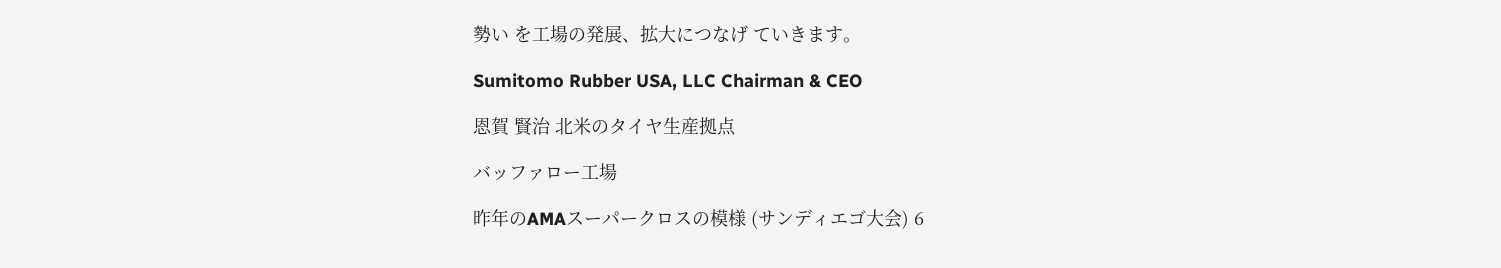勢い を工場の発展、拡大につなげ ていきます。

Sumitomo Rubber USA, LLC Chairman & CEO

恩賀 賢治 北米のタイヤ生産拠点

バッファロー工場

昨年のAMAスーパークロスの模様 (サンディエゴ大会) 6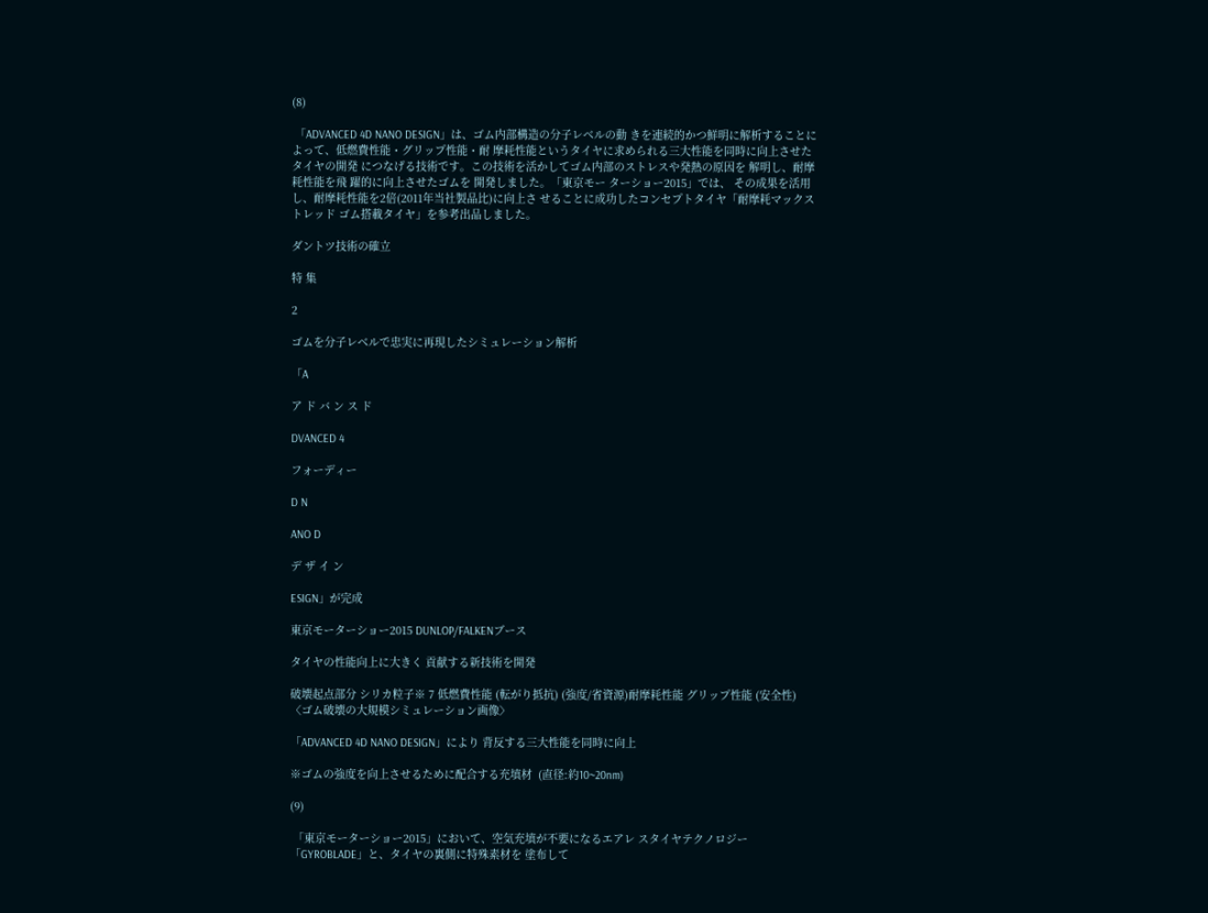(8)

 「ADVANCED 4D NANO DESIGN」は、ゴム内部構造の分子レベルの動 きを連続的かつ鮮明に解析することによって、低燃費性能・グリップ性能・耐 摩耗性能というタイヤに求められる三大性能を同時に向上させたタイヤの開発 につなげる技術です。この技術を活かしてゴム内部のストレスや発熱の原因を 解明し、耐摩耗性能を飛 躍的に向上させたゴムを 開発しました。「東京モー ターショー2015」では、 その成果を活用し、耐摩耗性能を2倍(2011年当社製品比)に向上さ せることに成功したコンセプトタイヤ「耐摩耗マックストレッド ゴム搭載タイヤ」を参考出品しました。

ダントツ技術の確立

特 集

2

ゴムを分子レベルで忠実に再現したシミュレーション解析

「A

ア ド バ ン ス ド

DVANCED 4

フォーディー

D N

ANO D

デ ザ イ ン

ESIGN」が完成

東京モーターショー2015 DUNLOP/FALKENブース

タイヤの性能向上に大きく 貢献する新技術を開発

破壊起点部分 シリカ粒子※ 7 低燃費性能 (転がり抵抗) (強度/省資源)耐摩耗性能 グリップ性能 (安全性) 〈ゴム破壊の大規模シミュレーション画像〉

「ADVANCED 4D NANO DESIGN」により 背反する三大性能を同時に向上

※ゴムの強度を向上させるために配合する充填材  (直径:約10~20nm)

(9)

 「東京モーターショー2015」において、空気充填が不要になるエアレ スタイヤテクノロジー「GYROBLADE」と、タイヤの裏側に特殊素材を 塗布して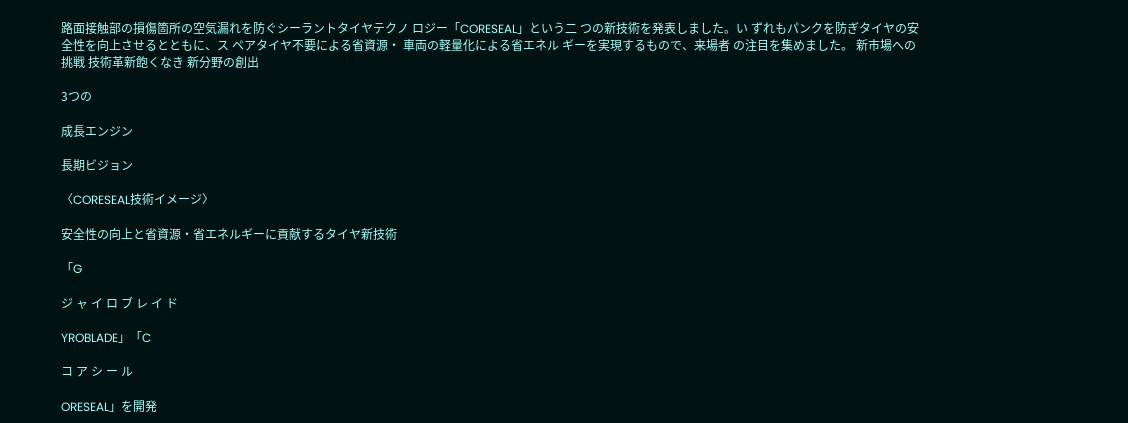路面接触部の損傷箇所の空気漏れを防ぐシーラントタイヤテクノ ロジー「CORESEAL」という二 つの新技術を発表しました。い ずれもパンクを防ぎタイヤの安 全性を向上させるとともに、ス ペアタイヤ不要による省資源・ 車両の軽量化による省エネル ギーを実現するもので、来場者 の注目を集めました。 新市場への 挑戦 技術革新飽くなき 新分野の創出

3つの

成長エンジン

長期ビジョン

〈CORESEAL技術イメージ〉

安全性の向上と省資源・省エネルギーに貢献するタイヤ新技術

「G

ジ ャ イ ロ ブ レ イ ド

YROBLADE」「C

コ ア シ ー ル

ORESEAL」を開発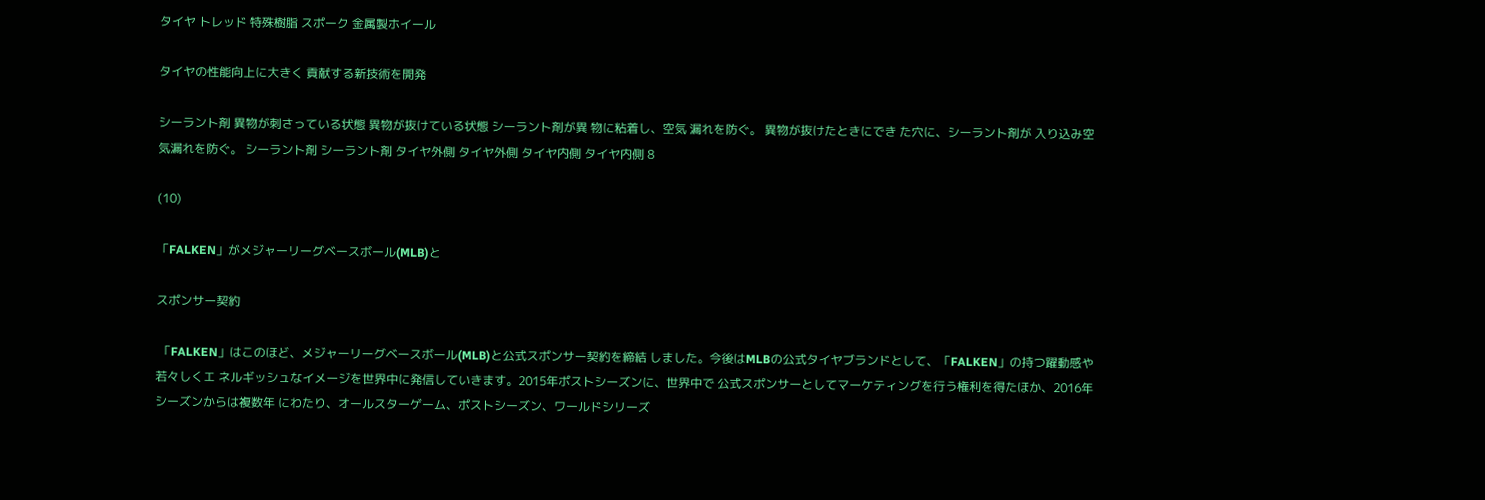タイヤ トレッド 特殊樹脂 スポーク 金属製ホイール

タイヤの性能向上に大きく 貢献する新技術を開発

シーラント剤 異物が刺さっている状態 異物が抜けている状態 シーラント剤が異 物に粘着し、空気 漏れを防ぐ。 異物が抜けたときにでき た穴に、シーラント剤が 入り込み空気漏れを防ぐ。 シーラント剤 シーラント剤 タイヤ外側 タイヤ外側 タイヤ内側 タイヤ内側 8

(10)

「FALKEN」がメジャーリーグベースボール(MLB)と

スポンサー契約

 「FALKEN」はこのほど、メジャーリーグベースボール(MLB)と公式スポンサー契約を締結 しました。今後はMLBの公式タイヤブランドとして、「FALKEN」の持つ躍動感や若々しくエ ネルギッシュなイメージを世界中に発信していきます。2015年ポストシーズンに、世界中で 公式スポンサーとしてマーケティングを行う権利を得たほか、2016年シーズンからは複数年 にわたり、オールスターゲーム、ポストシーズン、ワールドシリーズ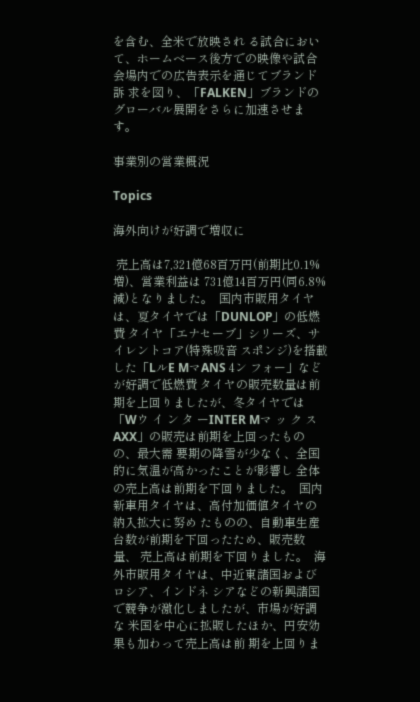を含む、全米で放映され る試合において、ホームベース後方での映像や試合会場内での広告表示を通じてブランド訴 求を図り、「FALKEN」ブランドのグローバル展開をさらに加速させます。

事業別の営業概況

Topics

海外向けが好調で増収に

 売上高は7,321億68百万円(前期比0.1%増)、営業利益は 731億14百万円(同6.8%減)となりました。  国内市販用タイヤは、夏タイヤでは「DUNLOP」の低燃費 タイヤ「エナセーブ」シリーズ、サイレントコア(特殊吸音 スポンジ)を搭載した「LルE MマANS 4ン フォー」などが好調で低燃費 タイヤの販売数量は前期を上回りましたが、冬タイヤでは 「Wウ イ ン タ ーINTER Mマ ッ ク スAXX」の販売は前期を上回ったものの、最大需 要期の降雪が少なく、全国的に気温が高かったことが影響し 全体の売上高は前期を下回りました。  国内新車用タイヤは、高付加価値タイヤの納入拡大に努め たものの、自動車生産台数が前期を下回ったため、販売数量、 売上高は前期を下回りました。  海外市販用タイヤは、中近東諸国およびロシア、インドネ シアなどの新興諸国で競争が激化しましたが、市場が好調な 米国を中心に拡販したほか、円安効果も加わって売上高は前 期を上回りま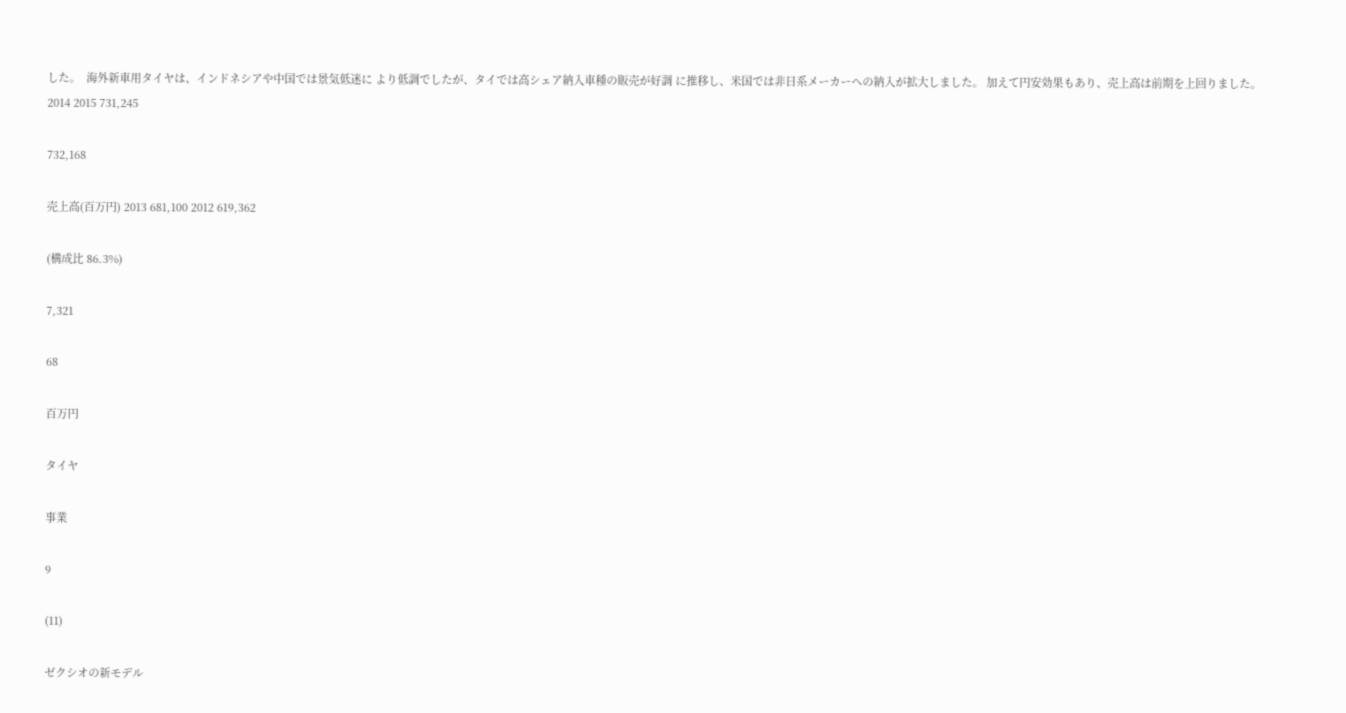した。  海外新車用タイヤは、インドネシアや中国では景気低迷に より低調でしたが、タイでは高シェア納入車種の販売が好調 に推移し、米国では非日系メーカーへの納入が拡大しました。 加えて円安効果もあり、売上高は前期を上回りました。 2014 2015 731,245

732,168

売上高(百万円) 2013 681,100 2012 619,362

(構成比 86.3%)

7,321

68

百万円

タイヤ

事業

9

(11)

ゼクシオの新モデル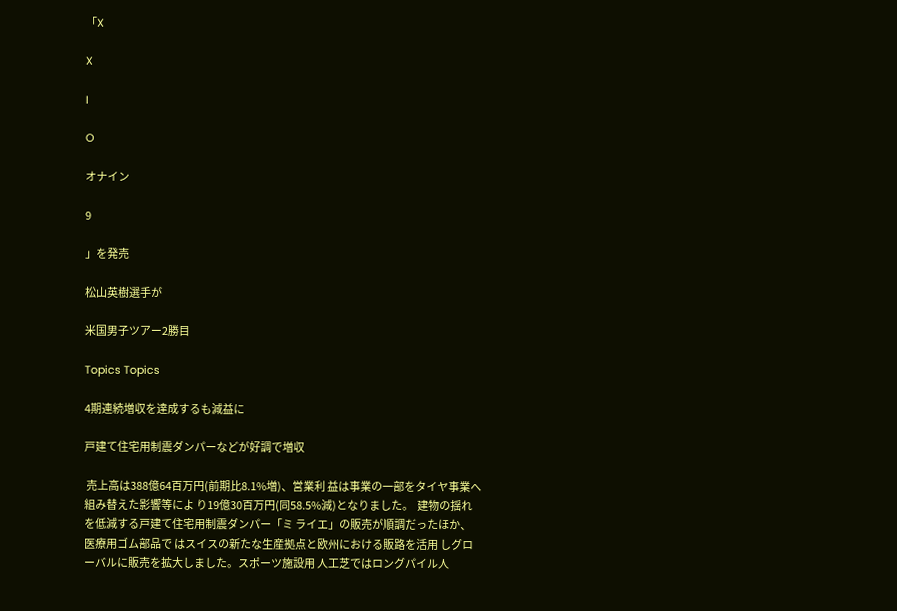「X

X

I

O

オナイン

9

」を発売

松山英樹選手が

米国男子ツアー2勝目

Topics Topics

4期連続増収を達成するも減益に

戸建て住宅用制震ダンパーなどが好調で増収

 売上高は388億64百万円(前期比8.1%増)、営業利 益は事業の一部をタイヤ事業へ組み替えた影響等によ り19億30百万円(同58.5%減)となりました。  建物の揺れを低減する戸建て住宅用制震ダンパー「ミ ライエ」の販売が順調だったほか、医療用ゴム部品で はスイスの新たな生産拠点と欧州における販路を活用 しグローバルに販売を拡大しました。スポーツ施設用 人工芝ではロングパイル人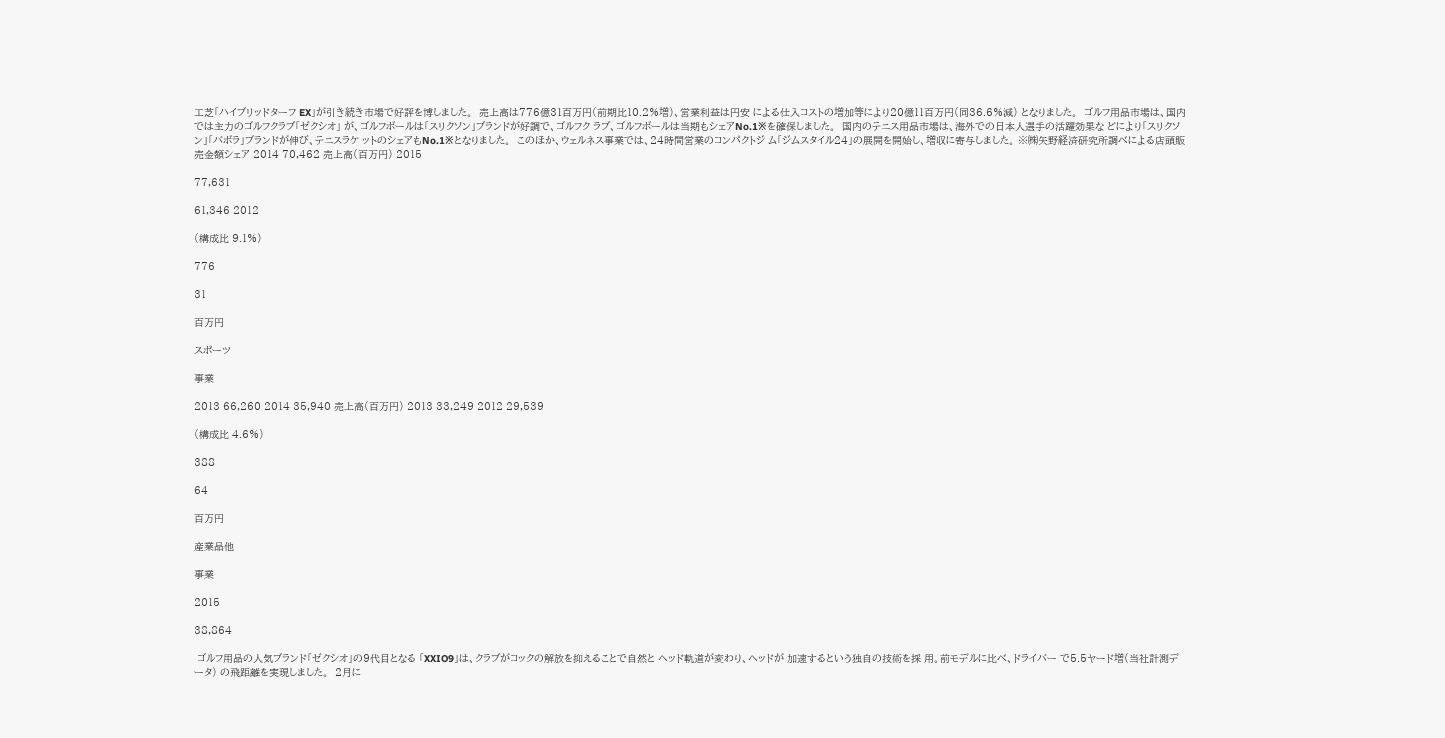工芝「ハイブリッドターフ EX」が引き続き市場で好評を博しました。  売上高は776億31百万円(前期比10.2%増)、営業利益は円安 による仕入コストの増加等により20億11百万円(同36.6%減) となりました。  ゴルフ用品市場は、国内では主力のゴルフクラブ「ゼクシオ」 が、ゴルフボールは「スリクソン」ブランドが好調で、ゴルフク ラブ、ゴルフボールは当期もシェアNo.1※を確保しました。  国内のテニス用品市場は、海外での日本人選手の活躍効果な どにより「スリクソン」「バボラ」ブランドが伸び、テニスラケ ットのシェアもNo.1※となりました。  このほか、ウェルネス事業では、24時間営業のコンパクトジ ム「ジムスタイル24」の展開を開始し、増収に寄与しました。 ※㈱矢野経済研究所調べによる店頭販売金額シェア 2014 70,462 売上高(百万円) 2015

77,631

61,346 2012

(構成比 9.1%)

776

31

百万円

スポーツ

事業

2013 66,260 2014 35,940 売上高(百万円) 2013 33,249 2012 29,539

(構成比 4.6%)

388

64

百万円

産業品他

事業

2015

38,864

 ゴルフ用品の人気ブランド「ゼクシオ」の9代目となる 「XXIO9」は、クラブがコックの解放を抑えることで自然と ヘッド軌道が変わり、ヘッドが 加速するという独自の技術を採 用。前モデルに比べ、ドライバー で5.5ヤード増(当社計測データ) の飛距離を実現しました。  2月に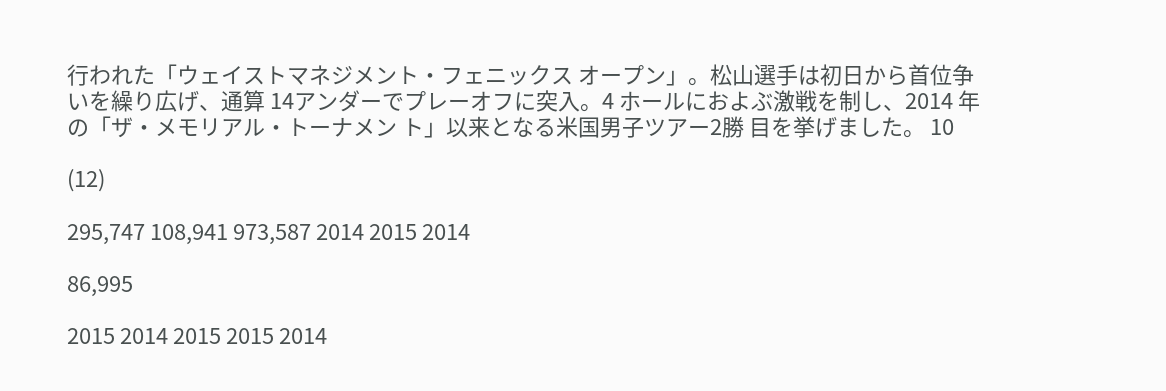行われた「ウェイストマネジメント・フェニックス オープン」。松山選手は初日から首位争いを繰り広げ、通算 14アンダーでプレーオフに突入。4 ホールにおよぶ激戦を制し、2014 年の「ザ・メモリアル・トーナメン ト」以来となる米国男子ツアー2勝 目を挙げました。 10

(12)

295,747 108,941 973,587 2014 2015 2014

86,995

2015 2014 2015 2015 2014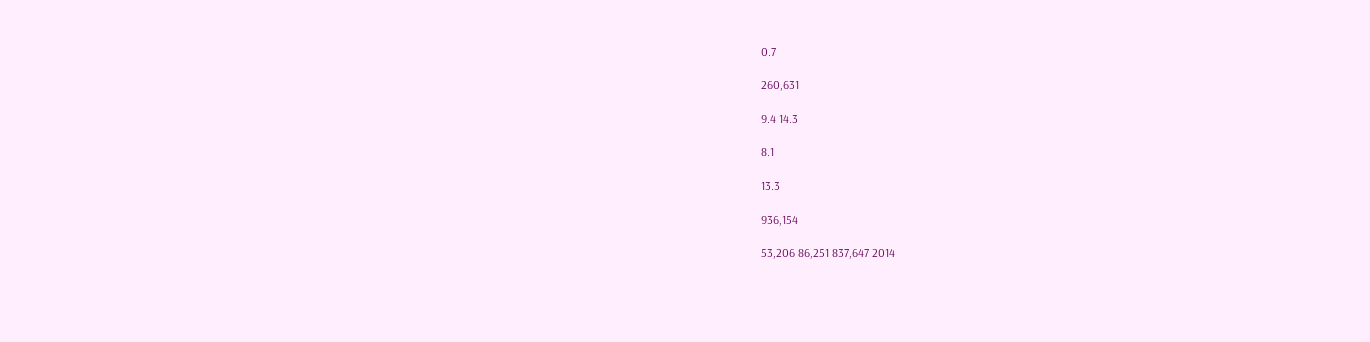0.7

260,631

9.4 14.3

8.1

13.3

936,154

53,206 86,251 837,647 2014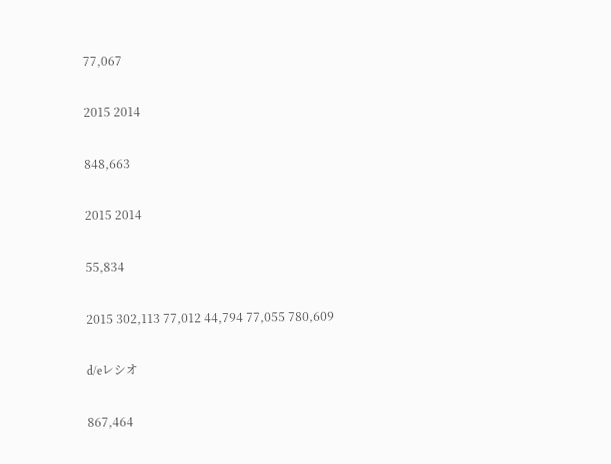77,067

2015 2014

848,663

2015 2014

55,834

2015 302,113 77,012 44,794 77,055 780,609

d/eレシオ

867,464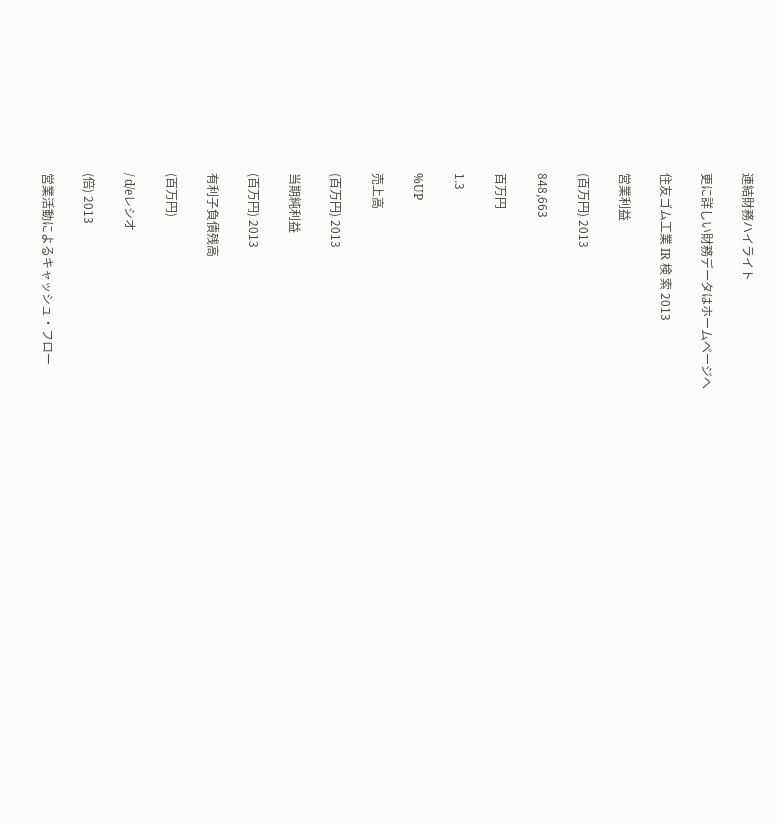連結財務ハイライト

更に詳しい財務データはホームページへ

住友ゴム工業 IR 検 索 2013

営業利益

(百万円) 2013

848,663

百万円

1.3

%UP

売上高

(百万円) 2013

当期純利益

(百万円) 2013

有利子負債残高

(百万円)

/ d/eレシオ

(倍) 2013

営業活動によるキャッシュ・フロー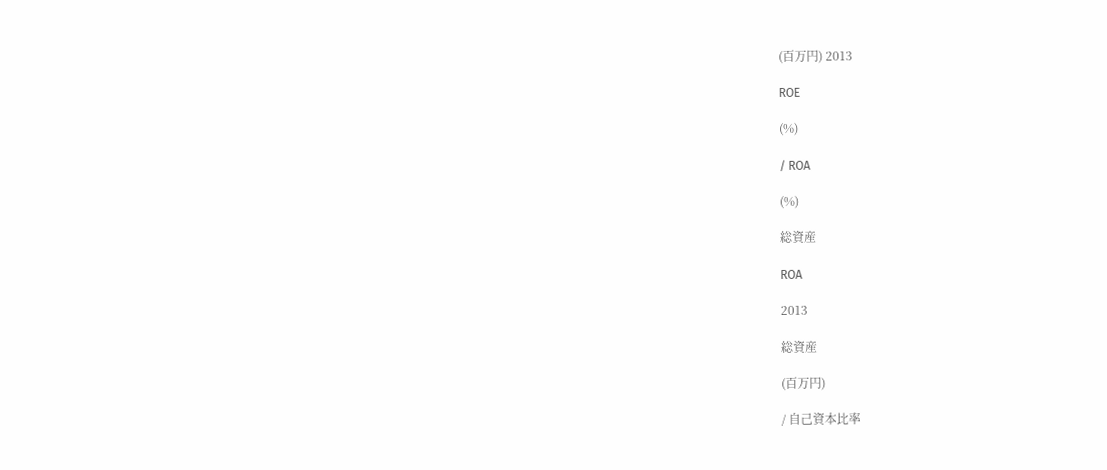(百万円) 2013

ROE

(%)

/ ROA

(%)

総資産

ROA

2013

総資産

(百万円)

/ 自己資本比率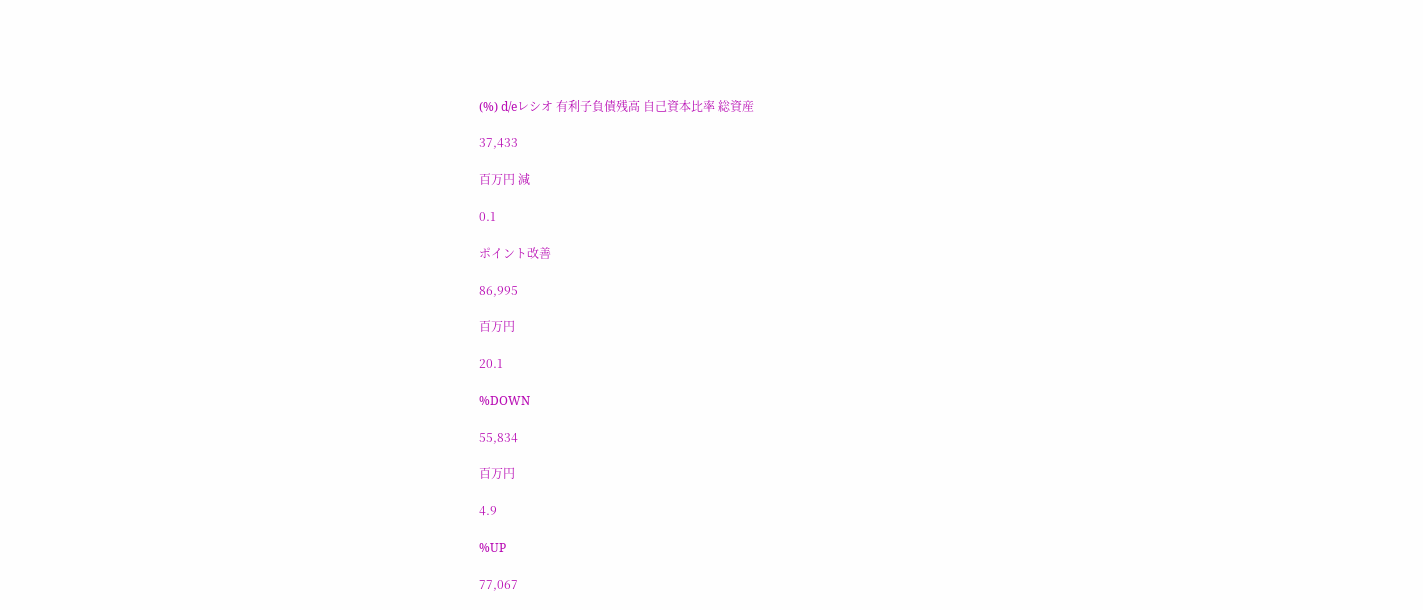(%) d/eレシオ 有利子負債残高 自己資本比率 総資産

37,433

百万円 減

0.1

ポイント改善

86,995

百万円

20.1

%DOWN

55,834

百万円

4.9

%UP

77,067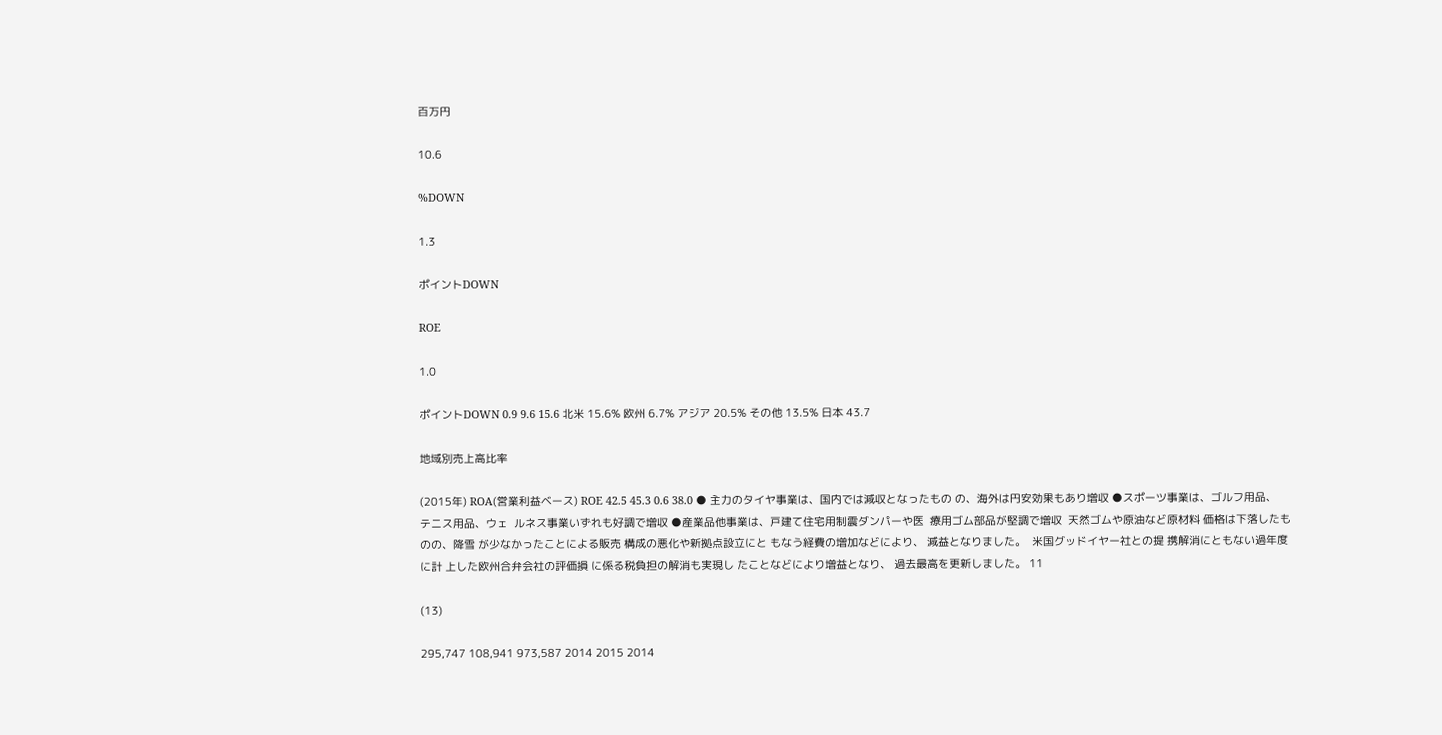百万円

10.6

%DOWN

1.3

ポイントDOWN

ROE

1.0

ポイントDOWN 0.9 9.6 15.6 北米 15.6% 欧州 6.7% アジア 20.5% その他 13.5% 日本 43.7

地域別売上高比率

(2015年) ROA(営業利益ベース) ROE 42.5 45.3 0.6 38.0 ● 主力のタイヤ事業は、国内では減収となったもの の、海外は円安効果もあり増収 ●スポーツ事業は、ゴルフ用品、テニス用品、ウェ  ルネス事業いずれも好調で増収 ●産業品他事業は、戸建て住宅用制震ダンパーや医  療用ゴム部品が堅調で増収  天然ゴムや原油など原材料 価格は下落したものの、降雪 が少なかったことによる販売 構成の悪化や新拠点設立にと もなう経費の増加などにより、 減益となりました。  米国グッドイヤー社との提 携解消にともない過年度に計 上した欧州合弁会社の評価損 に係る税負担の解消も実現し たことなどにより増益となり、 過去最高を更新しました。 11

(13)

295,747 108,941 973,587 2014 2015 2014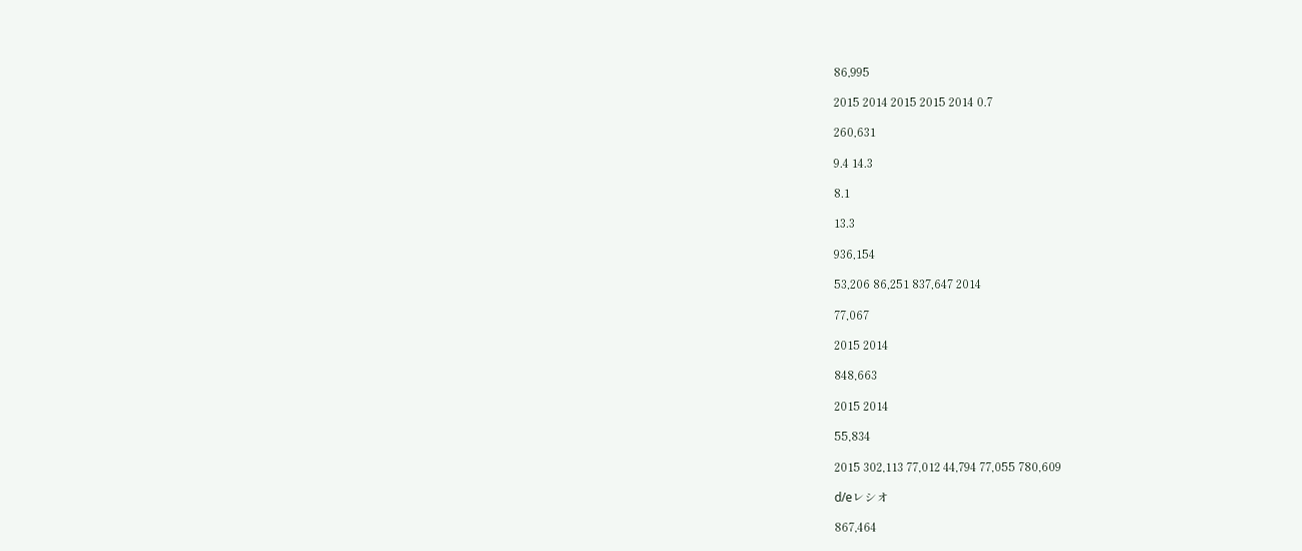86,995

2015 2014 2015 2015 2014 0.7

260,631

9.4 14.3

8.1

13.3

936,154

53,206 86,251 837,647 2014

77,067

2015 2014

848,663

2015 2014

55,834

2015 302,113 77,012 44,794 77,055 780,609

d/eレシオ

867,464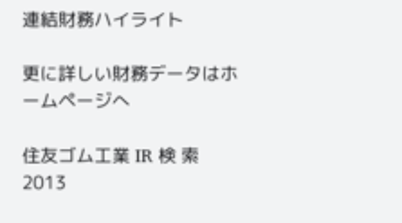連結財務ハイライト

更に詳しい財務データはホームページへ

住友ゴム工業 IR 検 索 2013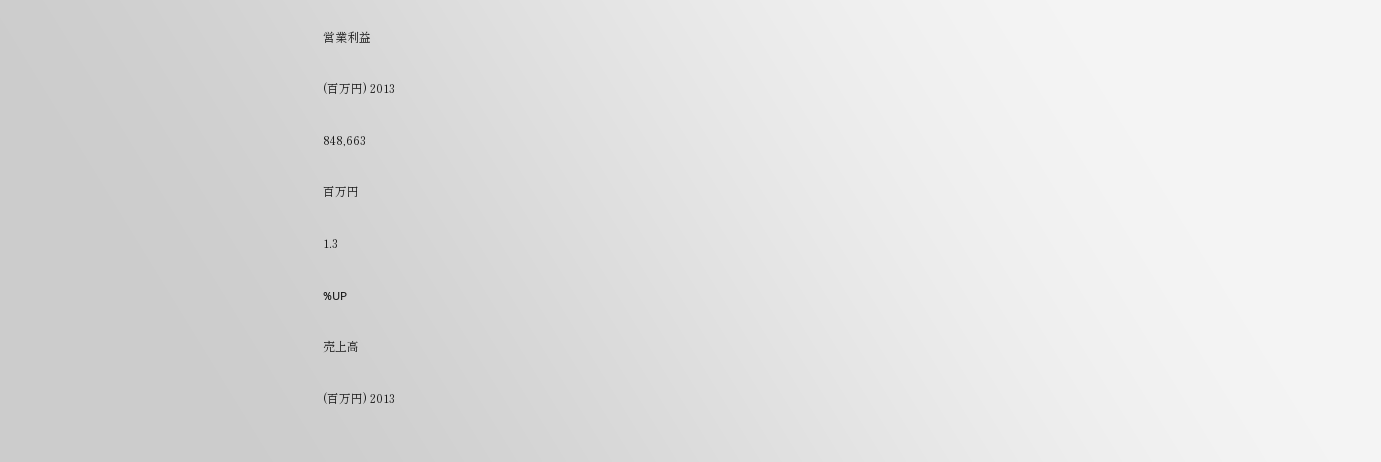営業利益

(百万円) 2013

848,663

百万円

1.3

%UP

売上高

(百万円) 2013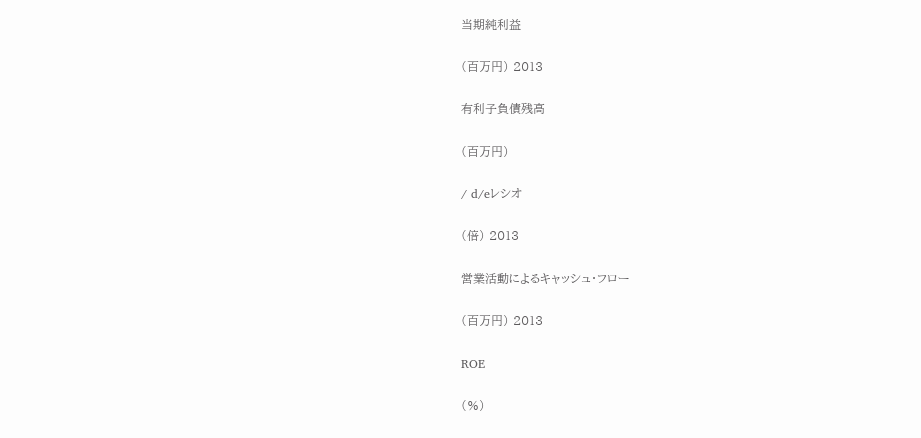当期純利益

(百万円) 2013

有利子負債残高

(百万円)

/ d/eレシオ

(倍) 2013

営業活動によるキャッシュ・フロー

(百万円) 2013

ROE

(%)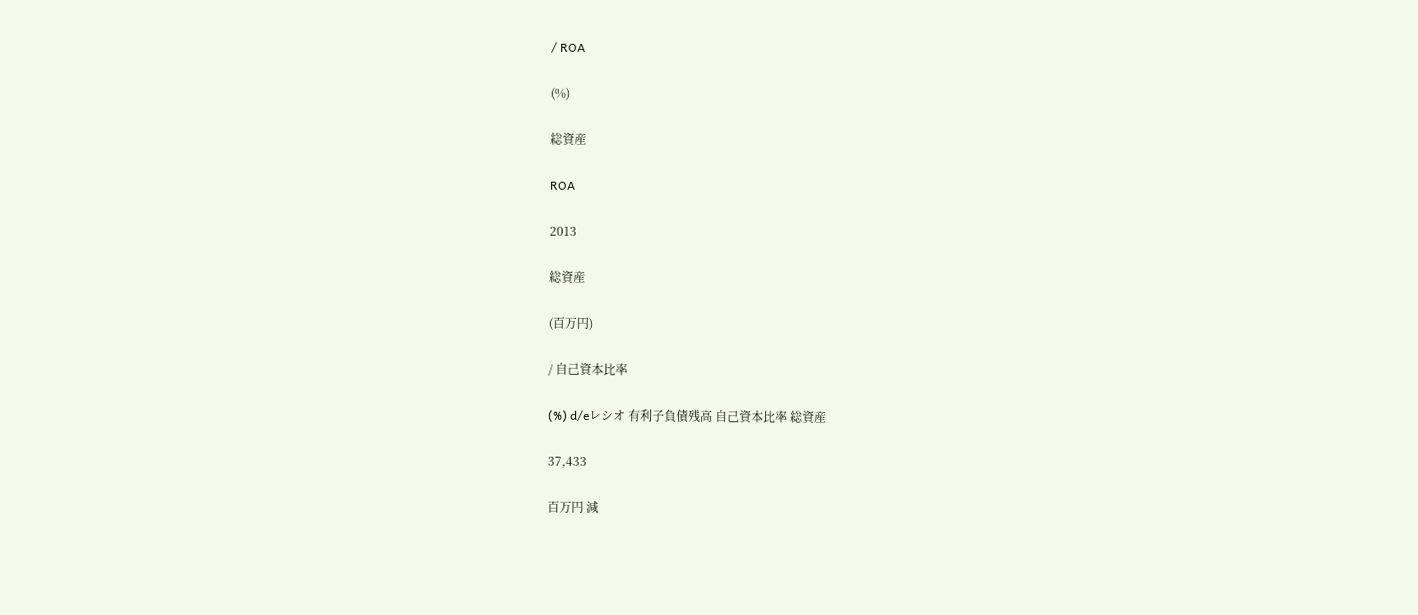/ ROA

(%)

総資産

ROA

2013

総資産

(百万円)

/ 自己資本比率

(%) d/eレシオ 有利子負債残高 自己資本比率 総資産

37,433

百万円 減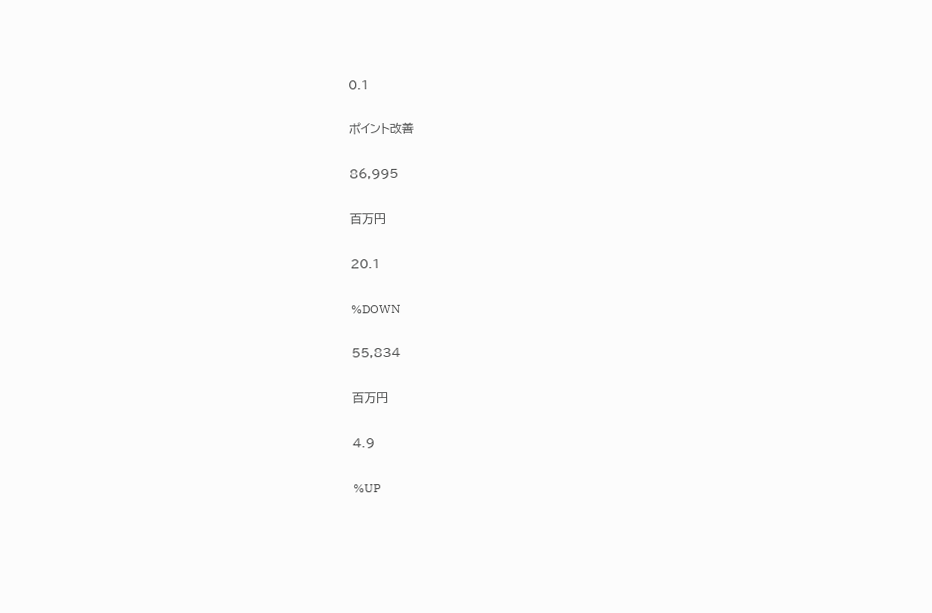0.1

ポイント改善

86,995

百万円

20.1

%DOWN

55,834

百万円

4.9

%UP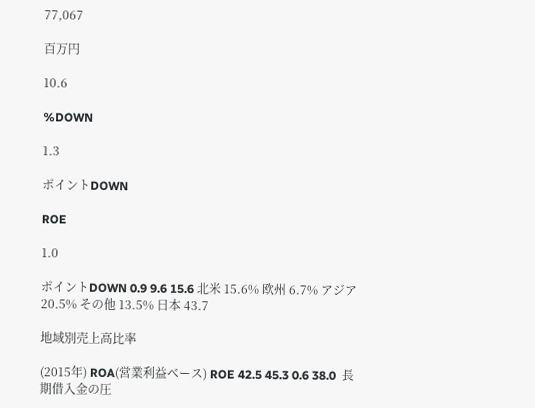77,067

百万円

10.6

%DOWN

1.3

ポイントDOWN

ROE

1.0

ポイントDOWN 0.9 9.6 15.6 北米 15.6% 欧州 6.7% アジア 20.5% その他 13.5% 日本 43.7

地域別売上高比率

(2015年) ROA(営業利益ベース) ROE 42.5 45.3 0.6 38.0  長期借入金の圧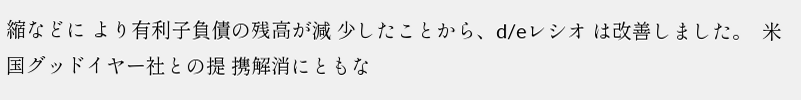縮などに より有利子負債の残高が減 少したことから、d/eレシオ は改善しました。  米国グッドイヤー社との提 携解消にともな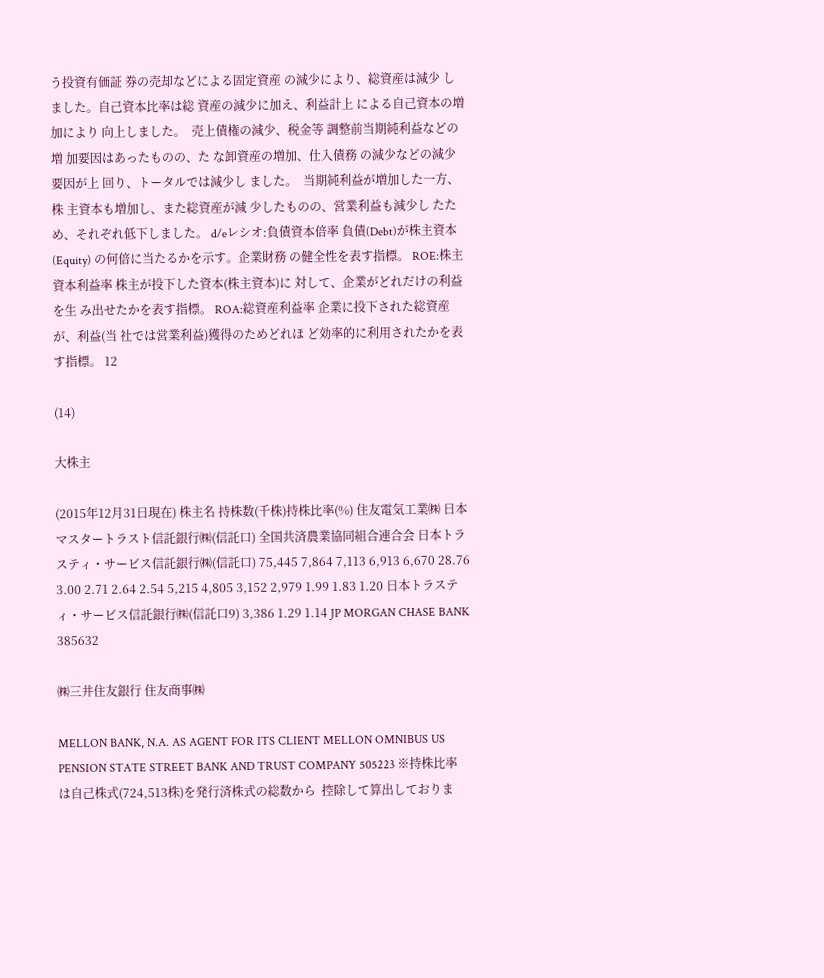う投資有価証 券の売却などによる固定資産 の減少により、総資産は減少 しました。自己資本比率は総 資産の減少に加え、利益計上 による自己資本の増加により 向上しました。  売上債権の減少、税金等 調整前当期純利益などの増 加要因はあったものの、た な卸資産の増加、仕入債務 の減少などの減少要因が上 回り、トータルでは減少し ました。  当期純利益が増加した一方、株 主資本も増加し、また総資産が減 少したものの、営業利益も減少し たため、それぞれ低下しました。 d/eレシオ:負債資本倍率 負債(Debt)が株主資本(Equity) の何倍に当たるかを示す。企業財務 の健全性を表す指標。 ROE:株主資本利益率 株主が投下した資本(株主資本)に 対して、企業がどれだけの利益を生 み出せたかを表す指標。 ROA:総資産利益率 企業に投下された総資産が、利益(当 社では営業利益)獲得のためどれほ ど効率的に利用されたかを表す指標。 12

(14)

大株主

(2015年12月31日現在) 株主名 持株数(千株)持株比率(%) 住友電気工業㈱ 日本マスタートラスト信託銀行㈱(信託口) 全国共済農業協同組合連合会 日本トラスティ・サービス信託銀行㈱(信託口) 75,445 7,864 7,113 6,913 6,670 28.76 3.00 2.71 2.64 2.54 5,215 4,805 3,152 2,979 1.99 1.83 1.20 日本トラスティ・サービス信託銀行㈱(信託口9) 3,386 1.29 1.14 JP MORGAN CHASE BANK 385632

㈱三井住友銀行 住友商事㈱

MELLON BANK, N.A. AS AGENT FOR ITS CLIENT MELLON OMNIBUS US PENSION STATE STREET BANK AND TRUST COMPANY 505223 ※持株比率は自己株式(724,513株)を発行済株式の総数から  控除して算出しておりま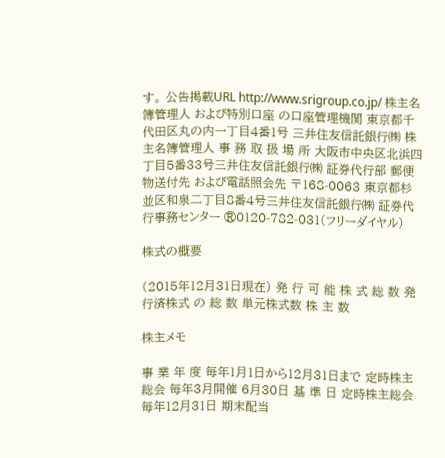す。 公告掲載URL http://www.srigroup.co.jp/ 株主名簿管理人 および特別口座 の口座管理機関 東京都千代田区丸の内一丁目4番1号 三井住友信託銀行㈱ 株主名簿管理人 事 務 取 扱 場 所 大阪市中央区北浜四丁目5番33号三井住友信託銀行㈱ 証券代行部 郵便物送付先 および電話照会先 〒168-0063 東京都杉並区和泉二丁目8番4号三井住友信託銀行㈱ 証券代行事務センター ®0120-782-031(フリーダイヤル)

株式の概要

(2015年12月31日現在) 発 行 可 能 株 式 総 数 発行済株式 の 総 数 単元株式数 株 主 数

株主メモ

事 業 年 度 毎年1月1日から12月31日まで 定時株主総会 毎年3月開催 6月30日 基 準 日 定時株主総会 毎年12月31日 期末配当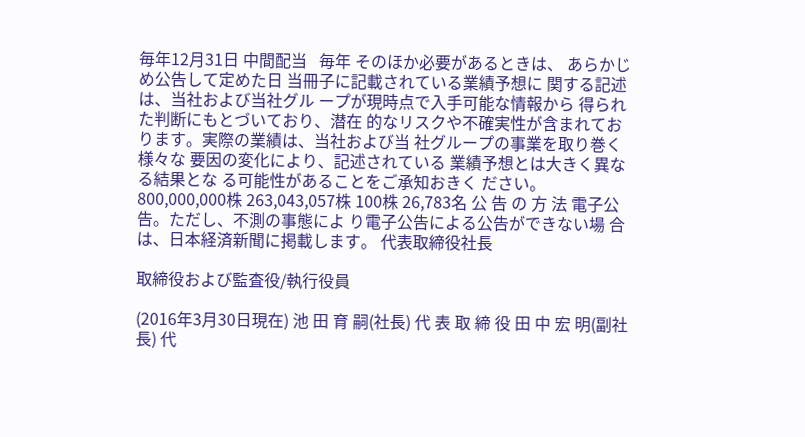毎年12月31日 中間配当   毎年 そのほか必要があるときは、 あらかじめ公告して定めた日 当冊子に記載されている業績予想に 関する記述は、当社および当社グル ープが現時点で入手可能な情報から 得られた判断にもとづいており、潜在 的なリスクや不確実性が含まれてお ります。実際の業績は、当社および当 社グループの事業を取り巻く様々な 要因の変化により、記述されている 業績予想とは大きく異なる結果とな る可能性があることをご承知おきく ださい。 800,000,000株 263,043,057株 100株 26,783名 公 告 の 方 法 電子公告。ただし、不測の事態によ り電子公告による公告ができない場 合は、日本経済新聞に掲載します。 代表取締役社長

取締役および監査役/執行役員

(2016年3月30日現在) 池 田 育 嗣(社長) 代 表 取 締 役 田 中 宏 明(副社長) 代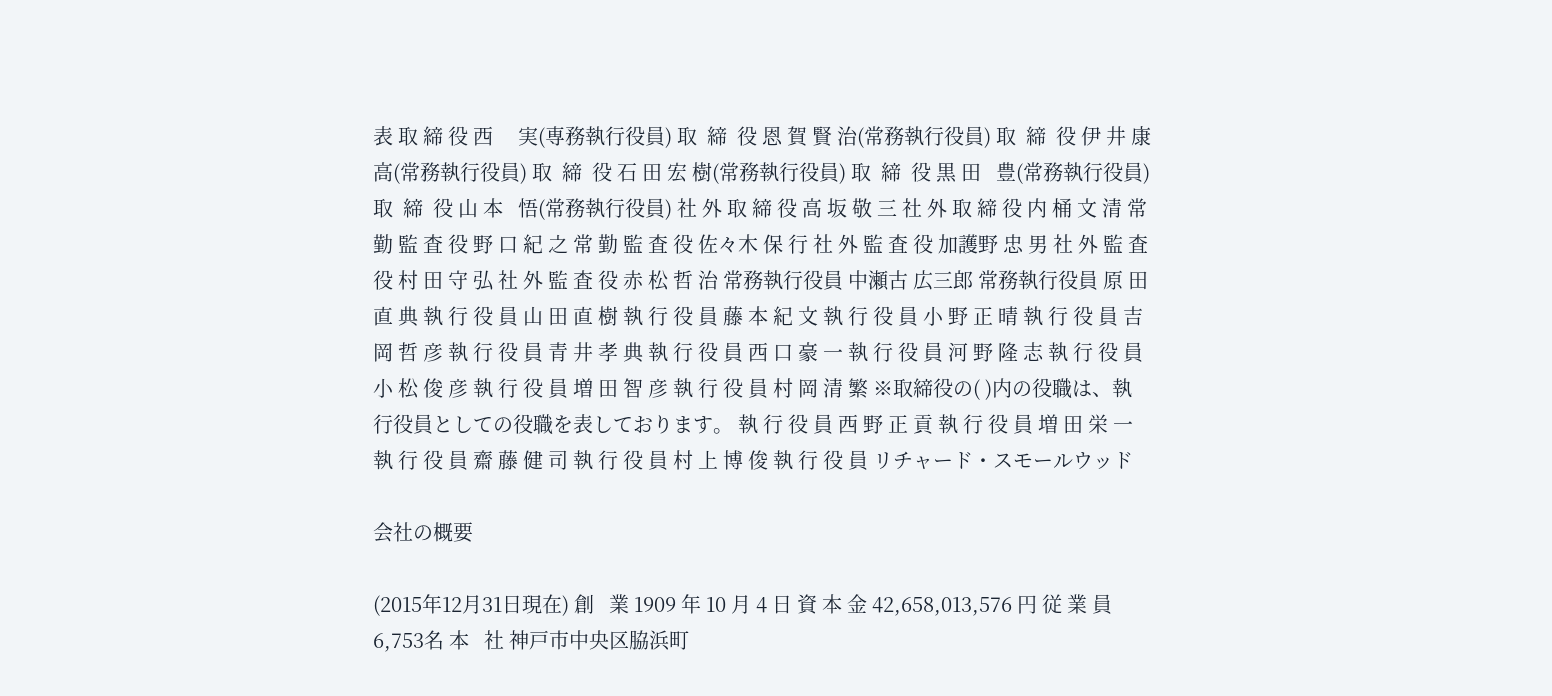表 取 締 役 西     実(専務執行役員) 取  締  役 恩 賀 賢 治(常務執行役員) 取  締  役 伊 井 康 高(常務執行役員) 取  締  役 石 田 宏 樹(常務執行役員) 取  締  役 黒 田   豊(常務執行役員) 取  締  役 山 本   悟(常務執行役員) 社 外 取 締 役 高 坂 敬 三 社 外 取 締 役 内 桶 文 清 常 勤 監 査 役 野 口 紀 之 常 勤 監 査 役 佐々木 保 行 社 外 監 査 役 加護野 忠 男 社 外 監 査 役 村 田 守 弘 社 外 監 査 役 赤 松 哲 治 常務執行役員 中瀬古 広三郎 常務執行役員 原 田 直 典 執 行 役 員 山 田 直 樹 執 行 役 員 藤 本 紀 文 執 行 役 員 小 野 正 晴 執 行 役 員 吉 岡 哲 彦 執 行 役 員 青 井 孝 典 執 行 役 員 西 口 豪 一 執 行 役 員 河 野 隆 志 執 行 役 員 小 松 俊 彦 執 行 役 員 増 田 智 彦 執 行 役 員 村 岡 清 繁 ※取締役の( )内の役職は、執行役員としての役職を表しております。 執 行 役 員 西 野 正 貢 執 行 役 員 増 田 栄 一 執 行 役 員 齋 藤 健 司 執 行 役 員 村 上 博 俊 執 行 役 員 リチャード・スモールウッド

会社の概要

(2015年12月31日現在) 創   業 1909 年 10 月 4 日 資 本 金 42,658,013,576 円 従 業 員 6,753名 本   社 神戸市中央区脇浜町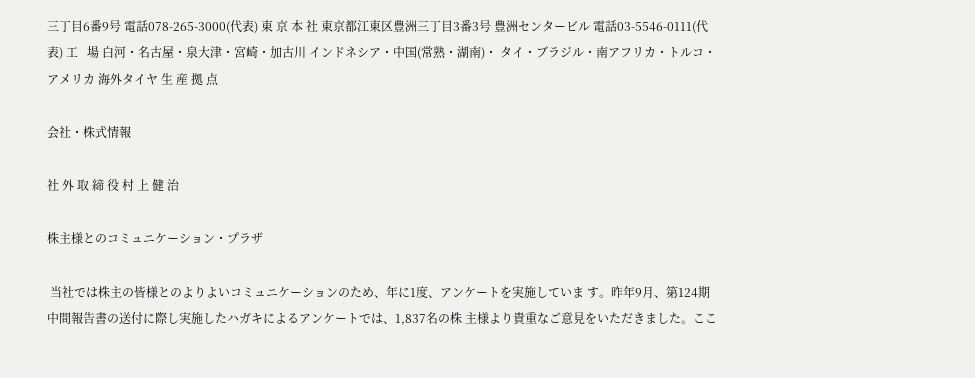三丁目6番9号 電話078-265-3000(代表) 東 京 本 社 東京都江東区豊洲三丁目3番3号 豊洲センタービル 電話03-5546-0111(代表) 工   場 白河・名古屋・泉大津・宮崎・加古川 インドネシア・中国(常熟・湖南)・ タイ・ブラジル・南アフリカ・トルコ・ アメリカ 海外タイヤ 生 産 拠 点

会社・株式情報

社 外 取 締 役 村 上 健 治

株主様とのコミュニケーション・プラザ

 当社では株主の皆様とのよりよいコミュニケーションのため、年に1度、アンケートを実施していま す。昨年9月、第124期中間報告書の送付に際し実施したハガキによるアンケートでは、1,837名の株 主様より貴重なご意見をいただきました。ここ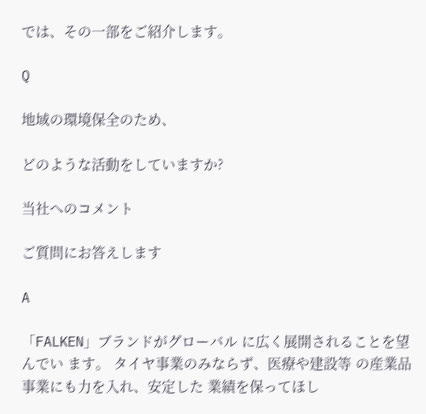では、その一部をご紹介します。

Q

地域の環境保全のため、

どのような活動をしていますか?

当社へのコメント

ご質問にお答えします

A

「FALKEN」ブランドがグローバル に広く展開されることを望んでい ます。 タイヤ事業のみならず、医療や建設等 の産業品事業にも力を入れ、安定した 業績を保ってほし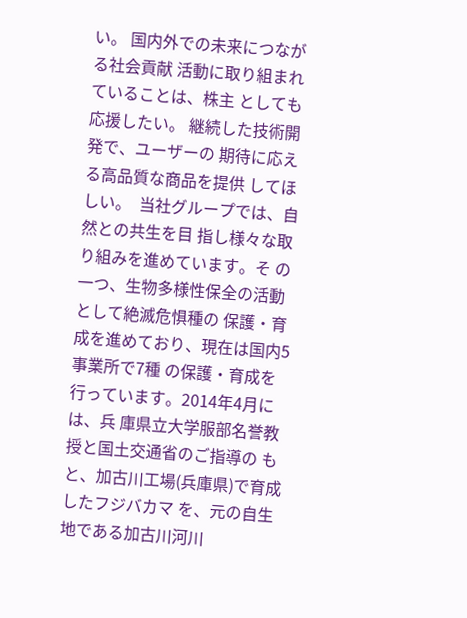い。 国内外での未来につながる社会貢献 活動に取り組まれていることは、株主 としても応援したい。 継続した技術開発で、ユーザーの 期待に応える高品質な商品を提供 してほしい。  当社グループでは、自然との共生を目 指し様々な取り組みを進めています。そ の一つ、生物多様性保全の活動として絶滅危惧種の 保護・育成を進めており、現在は国内5事業所で7種 の保護・育成を行っています。2014年4月には、兵 庫県立大学服部名誉教授と国土交通省のご指導の もと、加古川工場(兵庫県)で育成したフジバカマ を、元の自生地である加古川河川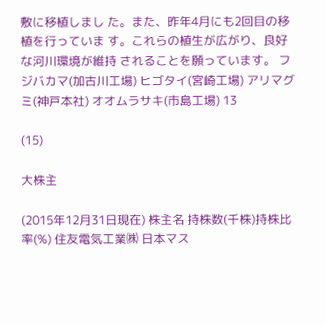敷に移植しまし た。また、昨年4月にも2回目の移植を行っていま す。これらの植生が広がり、良好な河川環境が維持 されることを願っています。 フジバカマ(加古川工場) ヒゴタイ(宮崎工場) アリマグミ(神戸本社) オオムラサキ(市島工場) 13

(15)

大株主

(2015年12月31日現在) 株主名 持株数(千株)持株比率(%) 住友電気工業㈱ 日本マス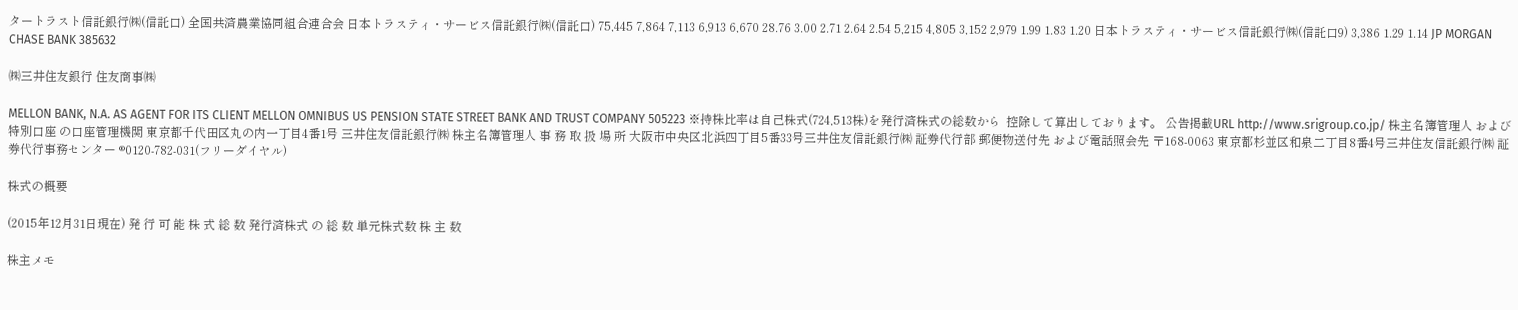タートラスト信託銀行㈱(信託口) 全国共済農業協同組合連合会 日本トラスティ・サービス信託銀行㈱(信託口) 75,445 7,864 7,113 6,913 6,670 28.76 3.00 2.71 2.64 2.54 5,215 4,805 3,152 2,979 1.99 1.83 1.20 日本トラスティ・サービス信託銀行㈱(信託口9) 3,386 1.29 1.14 JP MORGAN CHASE BANK 385632

㈱三井住友銀行 住友商事㈱

MELLON BANK, N.A. AS AGENT FOR ITS CLIENT MELLON OMNIBUS US PENSION STATE STREET BANK AND TRUST COMPANY 505223 ※持株比率は自己株式(724,513株)を発行済株式の総数から  控除して算出しております。 公告掲載URL http://www.srigroup.co.jp/ 株主名簿管理人 および特別口座 の口座管理機関 東京都千代田区丸の内一丁目4番1号 三井住友信託銀行㈱ 株主名簿管理人 事 務 取 扱 場 所 大阪市中央区北浜四丁目5番33号三井住友信託銀行㈱ 証券代行部 郵便物送付先 および電話照会先 〒168-0063 東京都杉並区和泉二丁目8番4号三井住友信託銀行㈱ 証券代行事務センター ®0120-782-031(フリーダイヤル)

株式の概要

(2015年12月31日現在) 発 行 可 能 株 式 総 数 発行済株式 の 総 数 単元株式数 株 主 数

株主メモ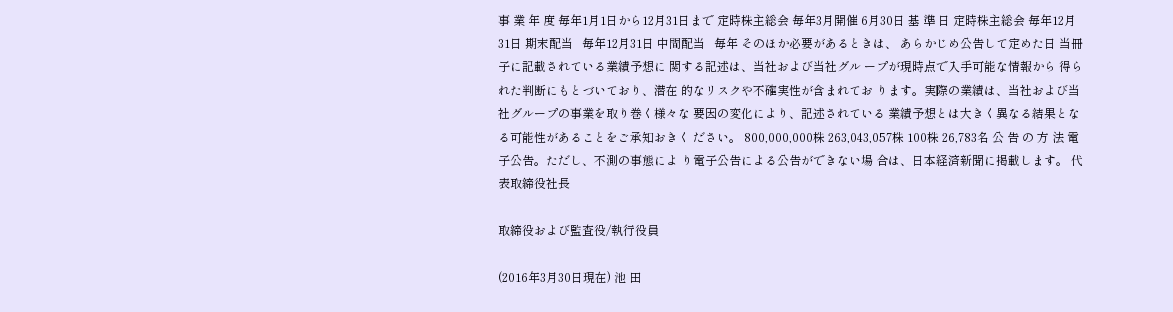事 業 年 度 毎年1月1日から12月31日まで 定時株主総会 毎年3月開催 6月30日 基 準 日 定時株主総会 毎年12月31日 期末配当   毎年12月31日 中間配当   毎年 そのほか必要があるときは、 あらかじめ公告して定めた日 当冊子に記載されている業績予想に 関する記述は、当社および当社グル ープが現時点で入手可能な情報から 得られた判断にもとづいており、潜在 的なリスクや不確実性が含まれてお ります。実際の業績は、当社および当 社グループの事業を取り巻く様々な 要因の変化により、記述されている 業績予想とは大きく異なる結果とな る可能性があることをご承知おきく ださい。 800,000,000株 263,043,057株 100株 26,783名 公 告 の 方 法 電子公告。ただし、不測の事態によ り電子公告による公告ができない場 合は、日本経済新聞に掲載します。 代表取締役社長

取締役および監査役/執行役員

(2016年3月30日現在) 池 田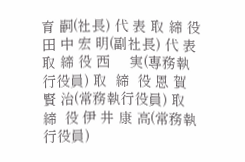育 嗣(社長) 代 表 取 締 役 田 中 宏 明(副社長) 代 表 取 締 役 西     実(専務執行役員) 取  締  役 恩 賀 賢 治(常務執行役員) 取  締  役 伊 井 康 高(常務執行役員)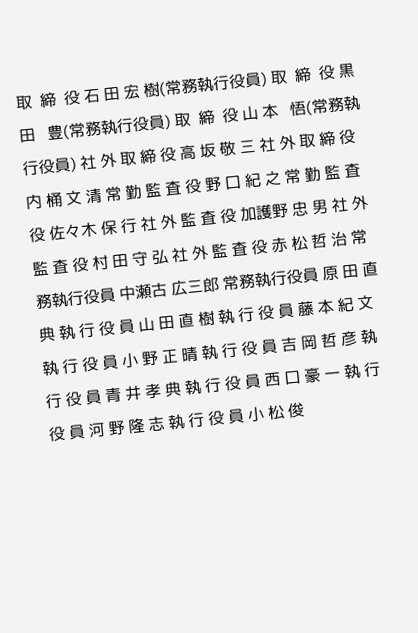取  締  役 石 田 宏 樹(常務執行役員) 取  締  役 黒 田   豊(常務執行役員) 取  締  役 山 本   悟(常務執行役員) 社 外 取 締 役 高 坂 敬 三 社 外 取 締 役 内 桶 文 清 常 勤 監 査 役 野 口 紀 之 常 勤 監 査 役 佐々木 保 行 社 外 監 査 役 加護野 忠 男 社 外 監 査 役 村 田 守 弘 社 外 監 査 役 赤 松 哲 治 常務執行役員 中瀬古 広三郎 常務執行役員 原 田 直 典 執 行 役 員 山 田 直 樹 執 行 役 員 藤 本 紀 文 執 行 役 員 小 野 正 晴 執 行 役 員 吉 岡 哲 彦 執 行 役 員 青 井 孝 典 執 行 役 員 西 口 豪 一 執 行 役 員 河 野 隆 志 執 行 役 員 小 松 俊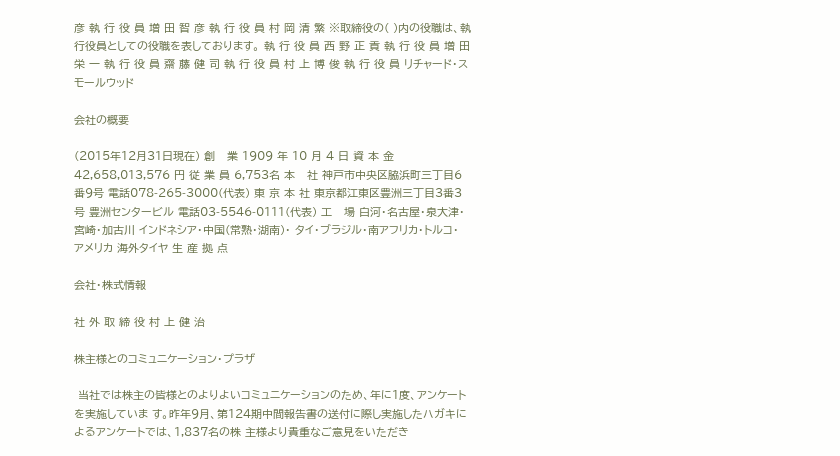彦 執 行 役 員 増 田 智 彦 執 行 役 員 村 岡 清 繁 ※取締役の( )内の役職は、執行役員としての役職を表しております。 執 行 役 員 西 野 正 貢 執 行 役 員 増 田 栄 一 執 行 役 員 齋 藤 健 司 執 行 役 員 村 上 博 俊 執 行 役 員 リチャード・スモールウッド

会社の概要

(2015年12月31日現在) 創   業 1909 年 10 月 4 日 資 本 金 42,658,013,576 円 従 業 員 6,753名 本   社 神戸市中央区脇浜町三丁目6番9号 電話078-265-3000(代表) 東 京 本 社 東京都江東区豊洲三丁目3番3号 豊洲センタービル 電話03-5546-0111(代表) 工   場 白河・名古屋・泉大津・宮崎・加古川 インドネシア・中国(常熟・湖南)・ タイ・ブラジル・南アフリカ・トルコ・ アメリカ 海外タイヤ 生 産 拠 点

会社・株式情報

社 外 取 締 役 村 上 健 治

株主様とのコミュニケーション・プラザ

 当社では株主の皆様とのよりよいコミュニケーションのため、年に1度、アンケートを実施していま す。昨年9月、第124期中間報告書の送付に際し実施したハガキによるアンケートでは、1,837名の株 主様より貴重なご意見をいただき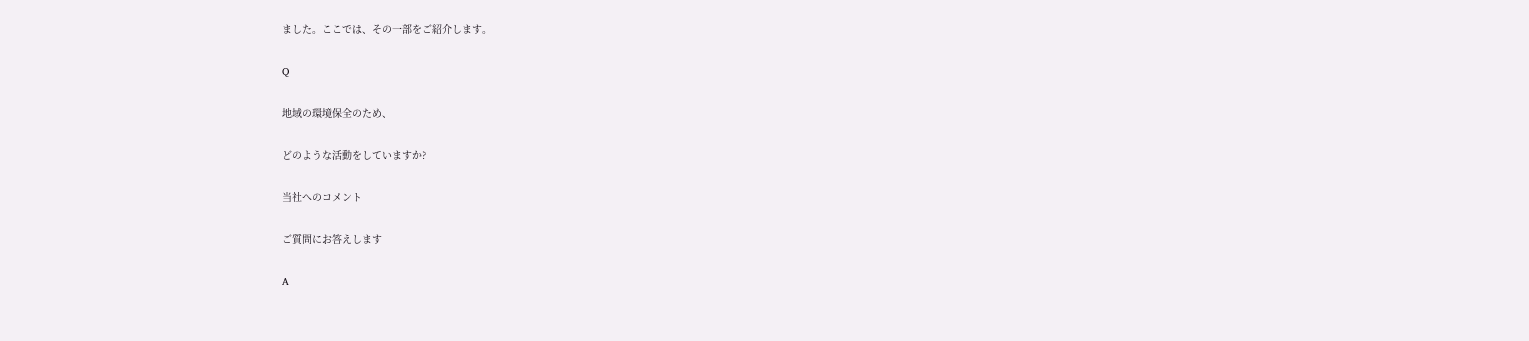ました。ここでは、その一部をご紹介します。

Q

地域の環境保全のため、

どのような活動をしていますか?

当社へのコメント

ご質問にお答えします

A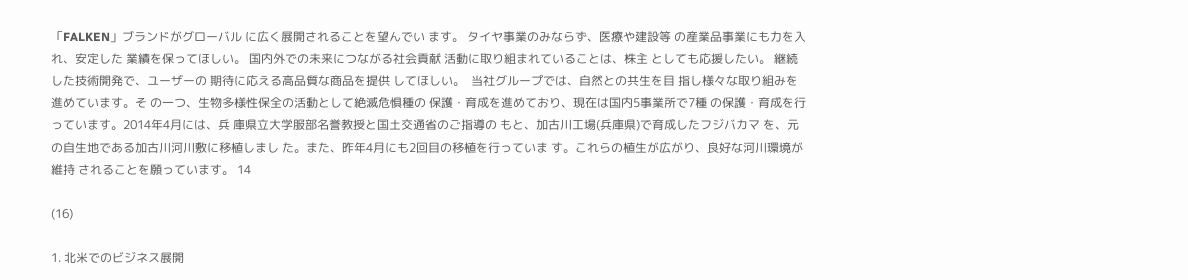「FALKEN」ブランドがグローバル に広く展開されることを望んでい ます。 タイヤ事業のみならず、医療や建設等 の産業品事業にも力を入れ、安定した 業績を保ってほしい。 国内外での未来につながる社会貢献 活動に取り組まれていることは、株主 としても応援したい。 継続した技術開発で、ユーザーの 期待に応える高品質な商品を提供 してほしい。  当社グループでは、自然との共生を目 指し様々な取り組みを進めています。そ の一つ、生物多様性保全の活動として絶滅危惧種の 保護・育成を進めており、現在は国内5事業所で7種 の保護・育成を行っています。2014年4月には、兵 庫県立大学服部名誉教授と国土交通省のご指導の もと、加古川工場(兵庫県)で育成したフジバカマ を、元の自生地である加古川河川敷に移植しまし た。また、昨年4月にも2回目の移植を行っていま す。これらの植生が広がり、良好な河川環境が維持 されることを願っています。 14

(16)

1. 北米でのビジネス展開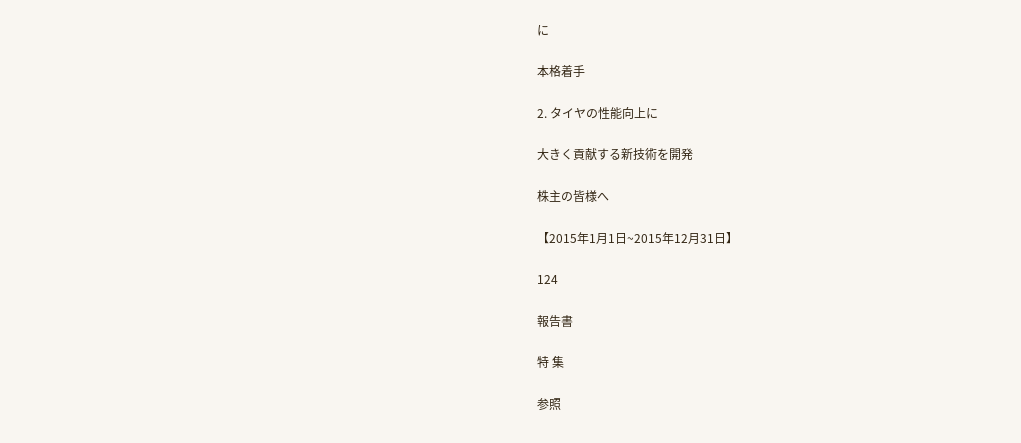に

本格着手

2. タイヤの性能向上に

大きく貢献する新技術を開発

株主の皆様へ

【2015年1月1日~2015年12月31日】

124

報告書

特 集

参照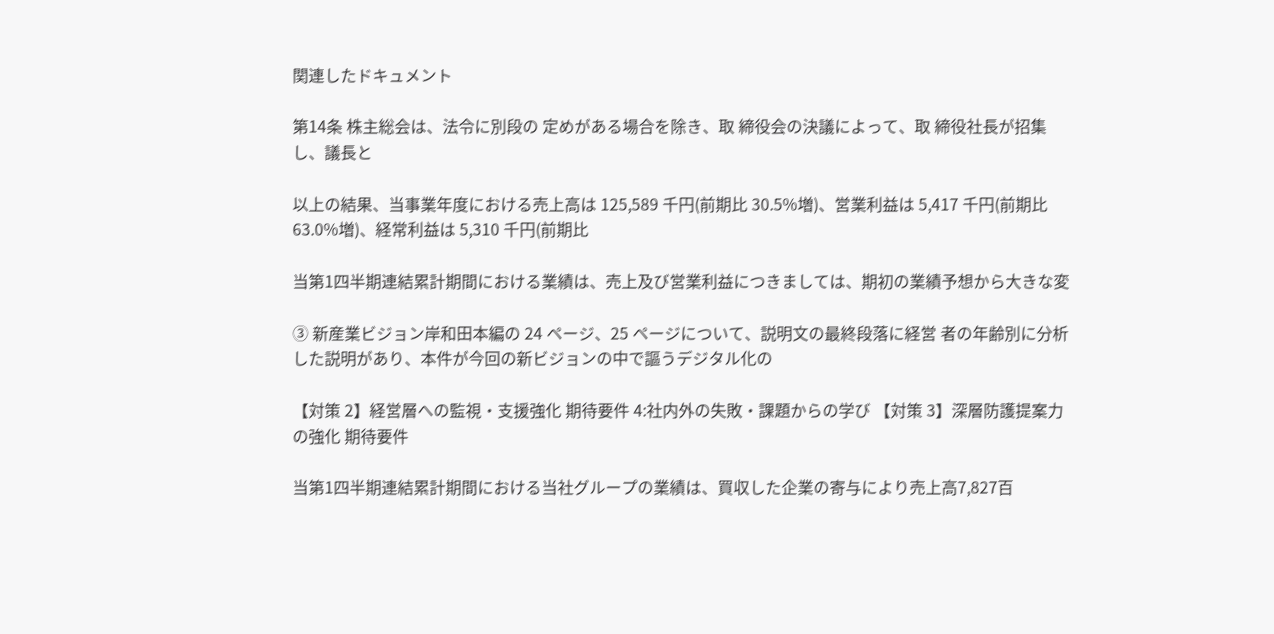関連したドキュメント

第14条 株主総会は、法令に別段の 定めがある場合を除き、取 締役会の決議によって、取 締役社長が招集し、議長と

以上の結果、当事業年度における売上高は 125,589 千円(前期比 30.5%増)、営業利益は 5,417 千円(前期比 63.0%増)、経常利益は 5,310 千円(前期比

当第1四半期連結累計期間における業績は、売上及び営業利益につきましては、期初の業績予想から大きな変

③ 新産業ビジョン岸和田本編の 24 ページ、25 ページについて、説明文の最終段落に経営 者の年齢別に分析した説明があり、本件が今回の新ビジョンの中で謳うデジタル化の

【対策 2】経営層への監視・支援強化 期待要件 4:社内外の失敗・課題からの学び 【対策 3】深層防護提案力の強化 期待要件

当第1四半期連結累計期間における当社グループの業績は、買収した企業の寄与により売上高7,827百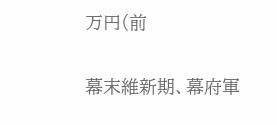万円(前

幕末維新期、幕府軍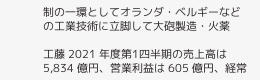制の一環としてオランダ・ベルギーなどの工業技術に立脚して大砲製造・火薬

工藤 2021 年度第1四半期の売上高は 5,834 億円、営業利益は 605 億円、経常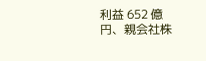利益 652 億 円、親会社株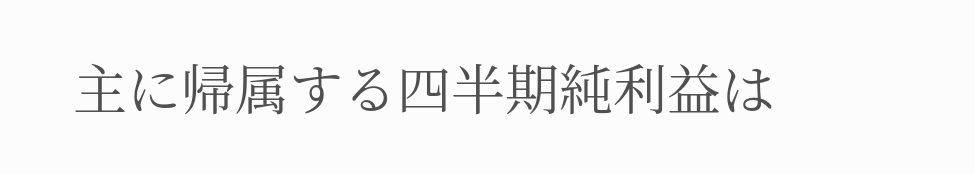主に帰属する四半期純利益は